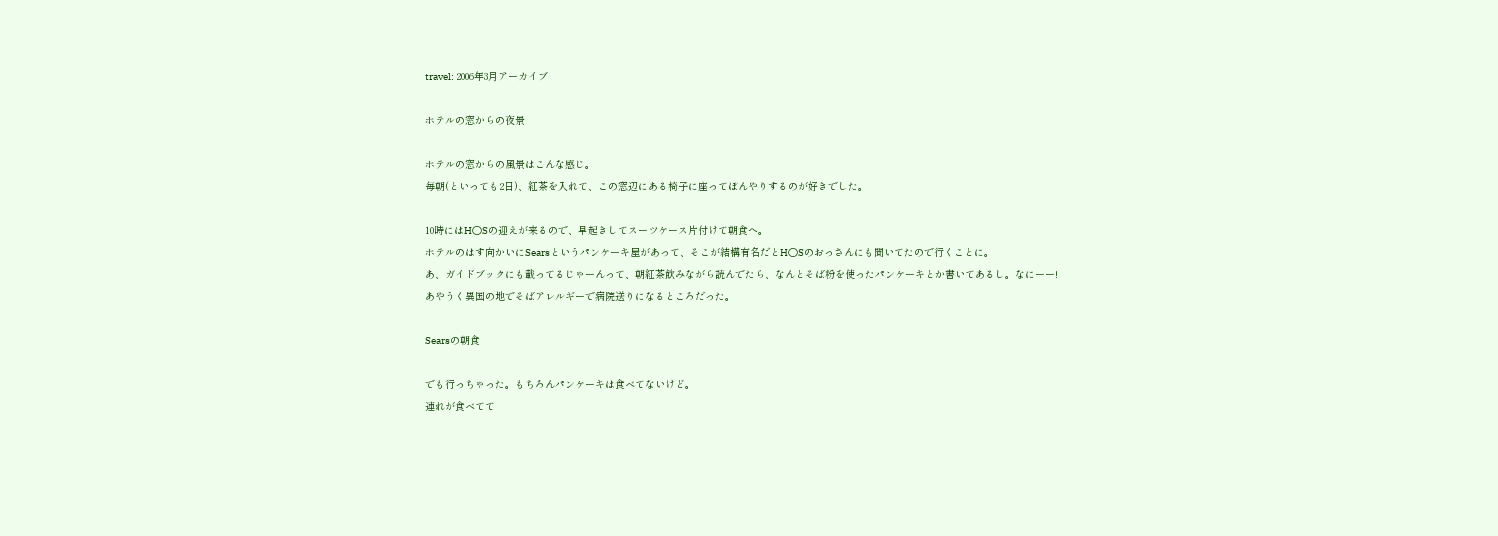travel: 2006年3月アーカイブ

ホテルの窓からの夜景

ホテルの窓からの風景はこんな感じ。
毎朝(といっても2日)、紅茶を入れて、この窓辺にある椅子に座ってぼんやりするのが好きでした。

10時にはH○Sの迎えが来るので、早起きしてスーツケース片付けて朝食へ。
ホテルのはす向かいにSearsというパンケーキ屋があって、そこが結構有名だとH○Sのおっさんにも聞いてたので行くことに。
あ、ガイドブックにも載ってるじゃーんって、朝紅茶飲みながら読んでたら、なんとそば粉を使ったパンケーキとか書いてあるし。なにーー!
あやうく異国の地でそばアレルギーで病院送りになるところだった。

Searsの朝食

でも行っちゃった。もちろんパンケーキは食べてないけど。
連れが食べてて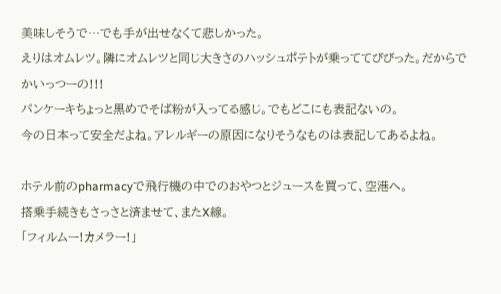美味しそうで…でも手が出せなくて悲しかった。
えりはオムレツ。隣にオムレツと同じ大きさのハッシュポテトが乗っててびびった。だからでかいっつーの!!!
パンケーキちょっと黒めでそば粉が入ってる感じ。でもどこにも表記ないの。
今の日本って安全だよね。アレルギーの原因になりそうなものは表記してあるよね。

ホテル前のpharmacyで飛行機の中でのおやつとジュースを買って、空港へ。
搭乗手続きもさっさと済ませて、またX線。
「フィルムー!カメラー!」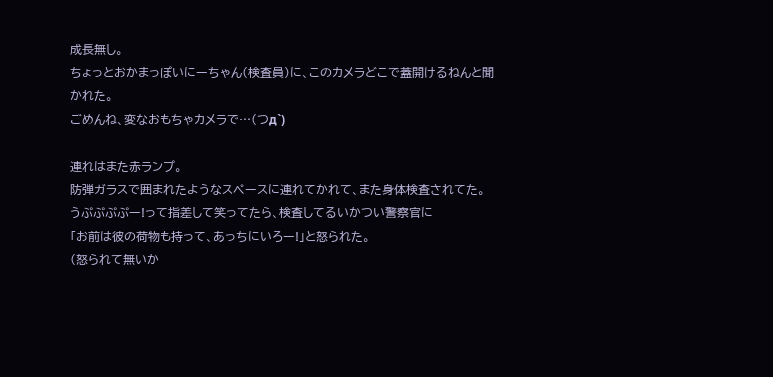成長無し。
ちょっとおかまっぽいにーちゃん(検査員)に、このカメラどこで蓋開けるねんと聞かれた。
ごめんね、変なおもちゃカメラで…(つд`)

連れはまた赤ランプ。
防弾ガラスで囲まれたようなスペースに連れてかれて、また身体検査されてた。
うぷぷぷぷー!って指差して笑ってたら、検査してるいかつい警察官に
「お前は彼の荷物も持って、あっちにいろー!」と怒られた。
(怒られて無いか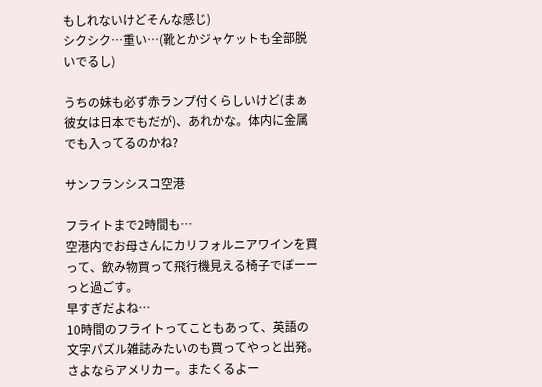もしれないけどそんな感じ)
シクシク…重い…(靴とかジャケットも全部脱いでるし)

うちの妹も必ず赤ランプ付くらしいけど(まぁ彼女は日本でもだが)、あれかな。体内に金属でも入ってるのかね?

サンフランシスコ空港

フライトまで2時間も…
空港内でお母さんにカリフォルニアワインを買って、飲み物買って飛行機見える椅子でぼーーっと過ごす。
早すぎだよね…
10時間のフライトってこともあって、英語の文字パズル雑誌みたいのも買ってやっと出発。
さよならアメリカー。またくるよー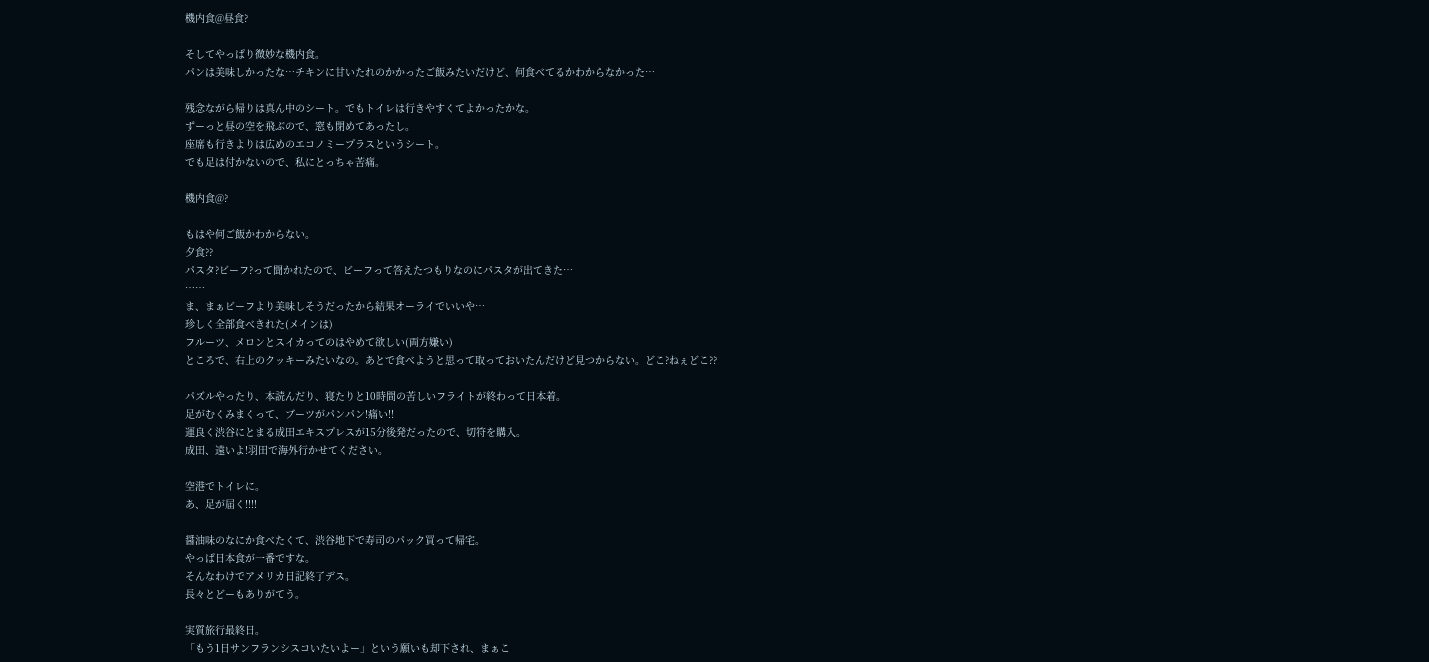機内食@昼食?

そしてやっぱり微妙な機内食。
パンは美味しかったな…チキンに甘いたれのかかったご飯みたいだけど、何食べてるかわからなかった…

残念ながら帰りは真ん中のシート。でもトイレは行きやすくてよかったかな。
ずーっと昼の空を飛ぶので、窓も閉めてあったし。
座席も行きよりは広めのエコノミープラスというシート。
でも足は付かないので、私にとっちゃ苦痛。

機内食@?

もはや何ご飯かわからない。
夕食??
パスタ?ビーフ?って聞かれたので、ビーフって答えたつもりなのにパスタが出てきた…
……
ま、まぁビーフより美味しそうだったから結果オーライでいいや…
珍しく全部食べきれた(メインは)
フルーツ、メロンとスイカってのはやめて欲しい(両方嫌い)
ところで、右上のクッキーみたいなの。あとで食べようと思って取っておいたんだけど見つからない。どこ?ねぇどこ??

パズルやったり、本読んだり、寝たりと10時間の苦しいフライトが終わって日本着。
足がむくみまくって、ブーツがパンパン!痛い!!
運良く渋谷にとまる成田エキスプレスが15分後発だったので、切符を購入。
成田、遠いよ!羽田で海外行かせてください。

空港でトイレに。
あ、足が届く!!!!

醤油味のなにか食べたくて、渋谷地下で寿司のパック買って帰宅。
やっぱ日本食が一番ですな。
そんなわけでアメリカ日記終了デス。
長々とどーもありがてう。

実質旅行最終日。
「もう1日サンフランシスコいたいよー」という願いも却下され、まぁこ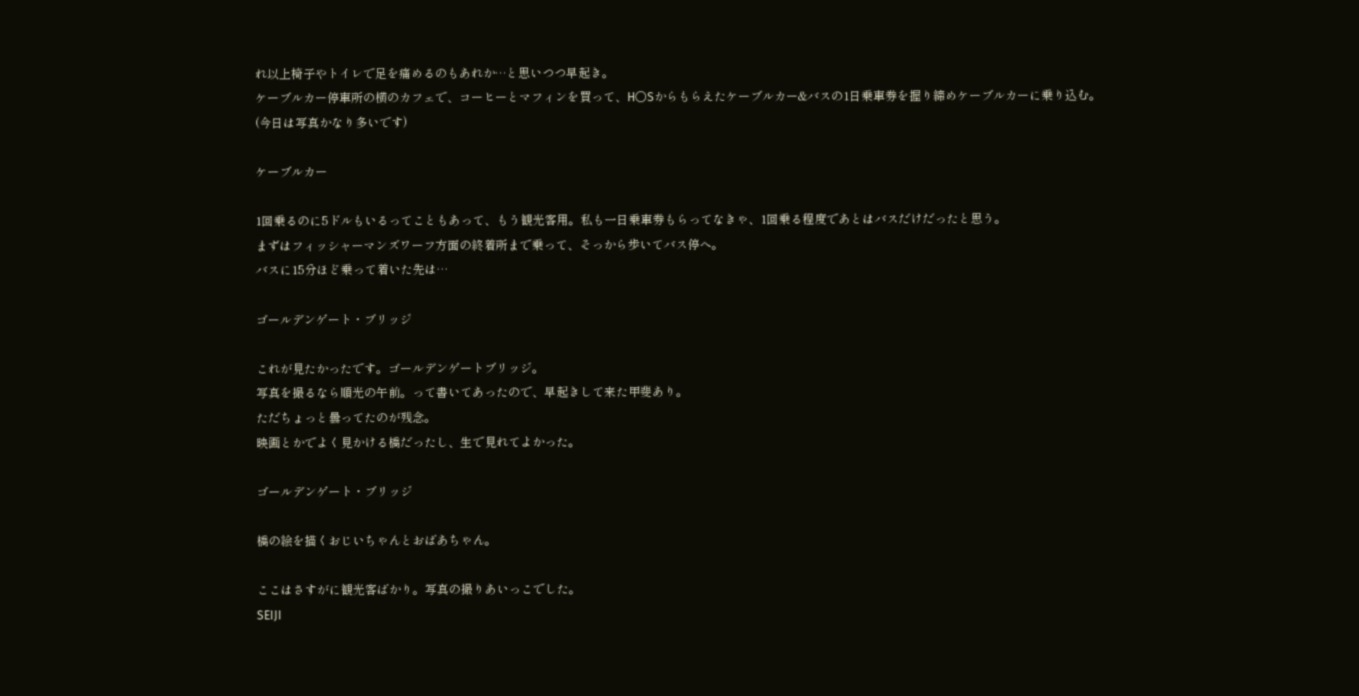れ以上椅子やトイレで足を痛めるのもあれか…と思いつつ早起き。
ケーブルカー停車所の横のカフェで、コーヒーとマフィンを買って、H○Sからもらえたケーブルカー&バスの1日乗車券を握り締めケーブルカーに乗り込む。
(今日は写真かなり多いです)

ケーブルカー

1回乗るのに5ドルもいるってこともあって、もう観光客用。私も一日乗車券もらってなきゃ、1回乗る程度であとはバスだけだったと思う。
まずはフィッシャーマンズワーフ方面の終着所まで乗って、そっから歩いてバス停へ。
バスに15分ほど乗って着いた先は…

ゴールデンゲート・ブリッジ

これが見たかったです。ゴールデンゲートブリッジ。
写真を撮るなら順光の午前。って書いてあったので、早起きして来た甲斐あり。
ただちょっと曇ってたのが残念。
映画とかでよく見かける橋だったし、生で見れてよかった。

ゴールデンゲート・ブリッジ

橋の絵を描くおじいちゃんとおばあちゃん。

ここはさすがに観光客ばかり。写真の撮りあいっこでした。
SEIJI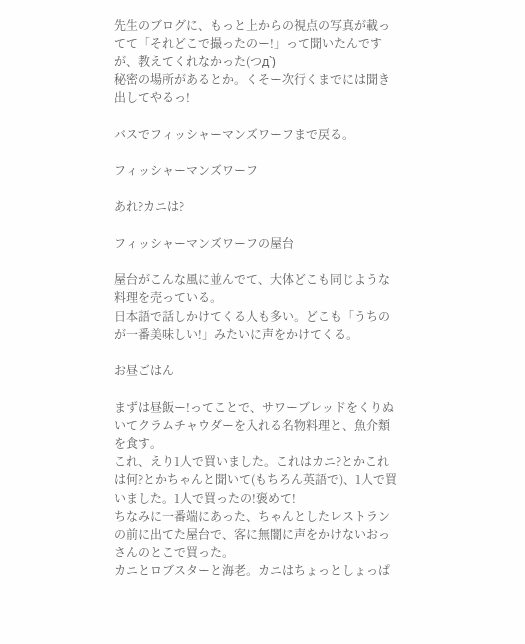先生のブログに、もっと上からの視点の写真が載ってて「それどこで撮ったのー!」って聞いたんですが、教えてくれなかった(つд`)
秘密の場所があるとか。くそー次行くまでには聞き出してやるっ!

バスでフィッシャーマンズワーフまで戻る。

フィッシャーマンズワーフ

あれ?カニは?

フィッシャーマンズワーフの屋台

屋台がこんな風に並んでて、大体どこも同じような料理を売っている。
日本語で話しかけてくる人も多い。どこも「うちのが一番美味しい!」みたいに声をかけてくる。

お昼ごはん

まずは昼飯ー!ってことで、サワーブレッドをくりぬいてクラムチャウダーを入れる名物料理と、魚介類を食す。
これ、えり1人で買いました。これはカニ?とかこれは何?とかちゃんと聞いて(もちろん英語で)、1人で買いました。1人で買ったの!褒めて!
ちなみに一番端にあった、ちゃんとしたレストランの前に出てた屋台で、客に無闇に声をかけないおっさんのとこで買った。
カニとロブスターと海老。カニはちょっとしょっぱ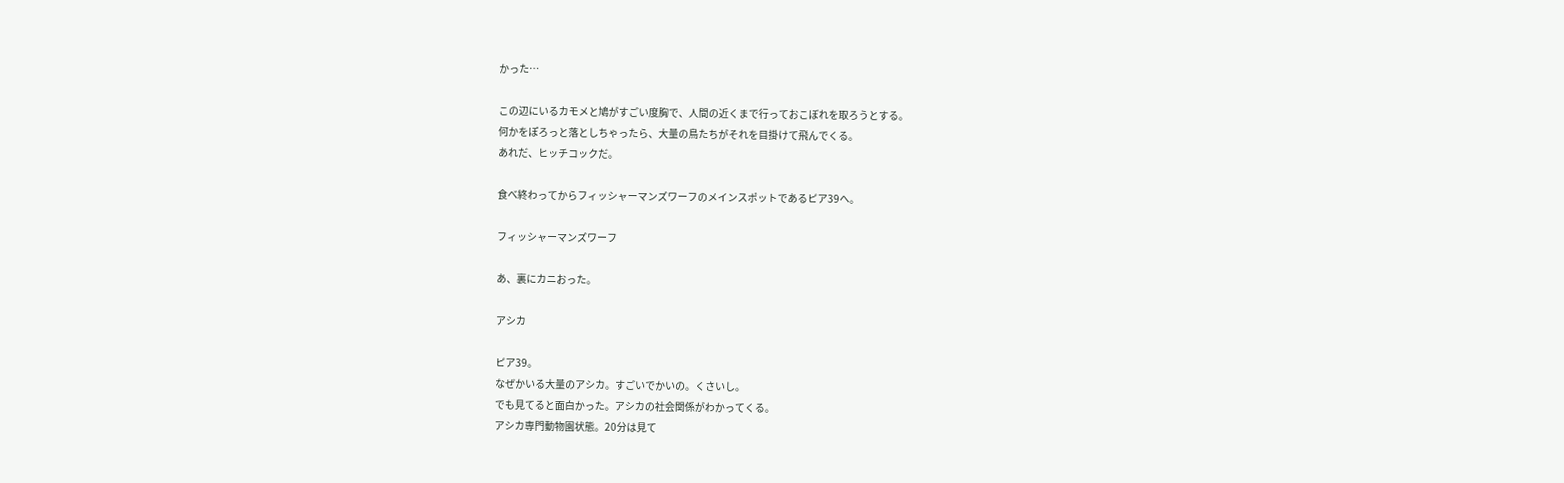かった…

この辺にいるカモメと鳩がすごい度胸で、人間の近くまで行っておこぼれを取ろうとする。
何かをぽろっと落としちゃったら、大量の鳥たちがそれを目掛けて飛んでくる。
あれだ、ヒッチコックだ。

食べ終わってからフィッシャーマンズワーフのメインスポットであるピア39へ。

フィッシャーマンズワーフ

あ、裏にカニおった。

アシカ

ピア39。
なぜかいる大量のアシカ。すごいでかいの。くさいし。
でも見てると面白かった。アシカの社会関係がわかってくる。
アシカ専門動物園状態。20分は見て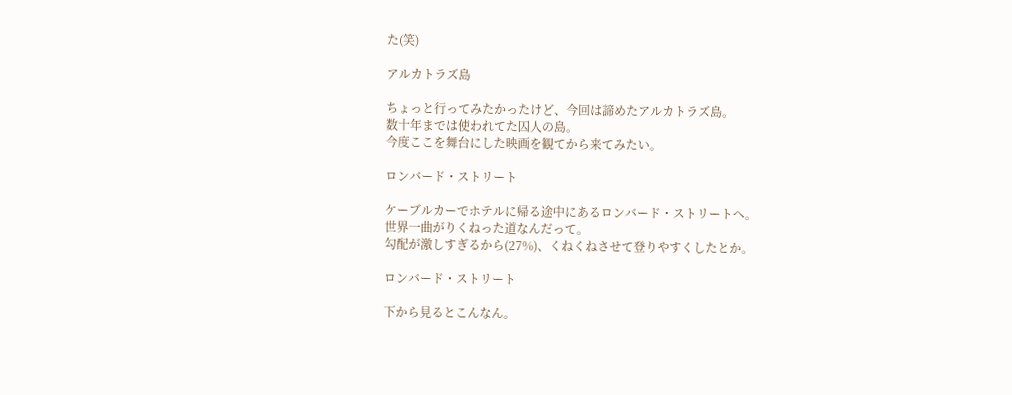た(笑)

アルカトラズ島

ちょっと行ってみたかったけど、今回は諦めたアルカトラズ島。
数十年までは使われてた囚人の島。
今度ここを舞台にした映画を観てから来てみたい。

ロンバード・ストリート

ケーブルカーでホテルに帰る途中にあるロンバード・ストリートへ。
世界一曲がりくねった道なんだって。
勾配が激しすぎるから(27%)、くねくねさせて登りやすくしたとか。

ロンバード・ストリート

下から見るとこんなん。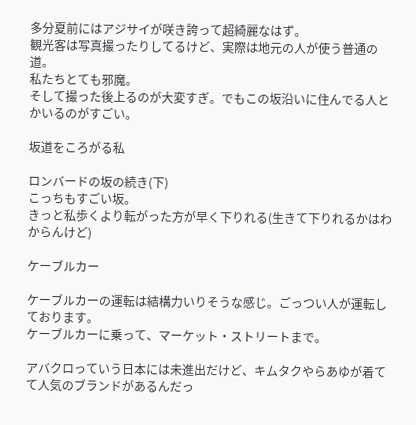多分夏前にはアジサイが咲き誇って超綺麗なはず。
観光客は写真撮ったりしてるけど、実際は地元の人が使う普通の道。
私たちとても邪魔。
そして撮った後上るのが大変すぎ。でもこの坂沿いに住んでる人とかいるのがすごい。

坂道をころがる私

ロンバードの坂の続き(下)
こっちもすごい坂。
きっと私歩くより転がった方が早く下りれる(生きて下りれるかはわからんけど)

ケーブルカー

ケーブルカーの運転は結構力いりそうな感じ。ごっつい人が運転しております。
ケーブルカーに乗って、マーケット・ストリートまで。

アバクロっていう日本には未進出だけど、キムタクやらあゆが着てて人気のブランドがあるんだっ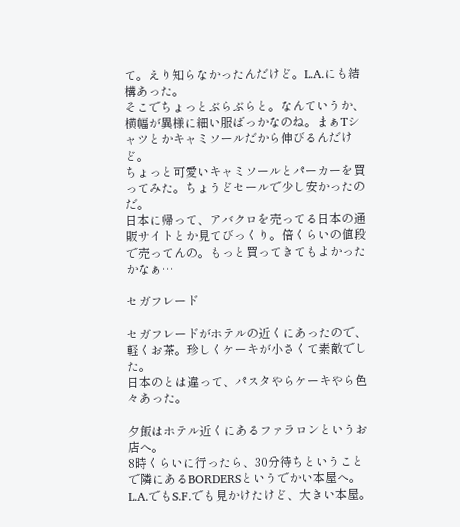て。えり知らなかったんだけど。L.A.にも結構あった。
そこでちょっとぶらぶらと。なんていうか、横幅が異様に細い服ばっかなのね。まぁTシャツとかキャミソールだから伸びるんだけど。
ちょっと可愛いキャミソールとパーカーを買ってみた。ちょうどセールで少し安かったのだ。
日本に帰って、アバクロを売ってる日本の通販サイトとか見てびっくり。倍くらいの値段で売ってんの。もっと買ってきてもよかったかなぁ…

セガフレード

セガフレードがホテルの近くにあったので、軽くお茶。珍しくケーキが小さくて素敵でした。
日本のとは違って、パスタやらケーキやら色々あった。

夕飯はホテル近くにあるファラロンというお店へ。
8時くらいに行ったら、30分待ちということで隣にあるBORDERSというでかい本屋へ。
L.A.でもS.F.でも見かけたけど、大きい本屋。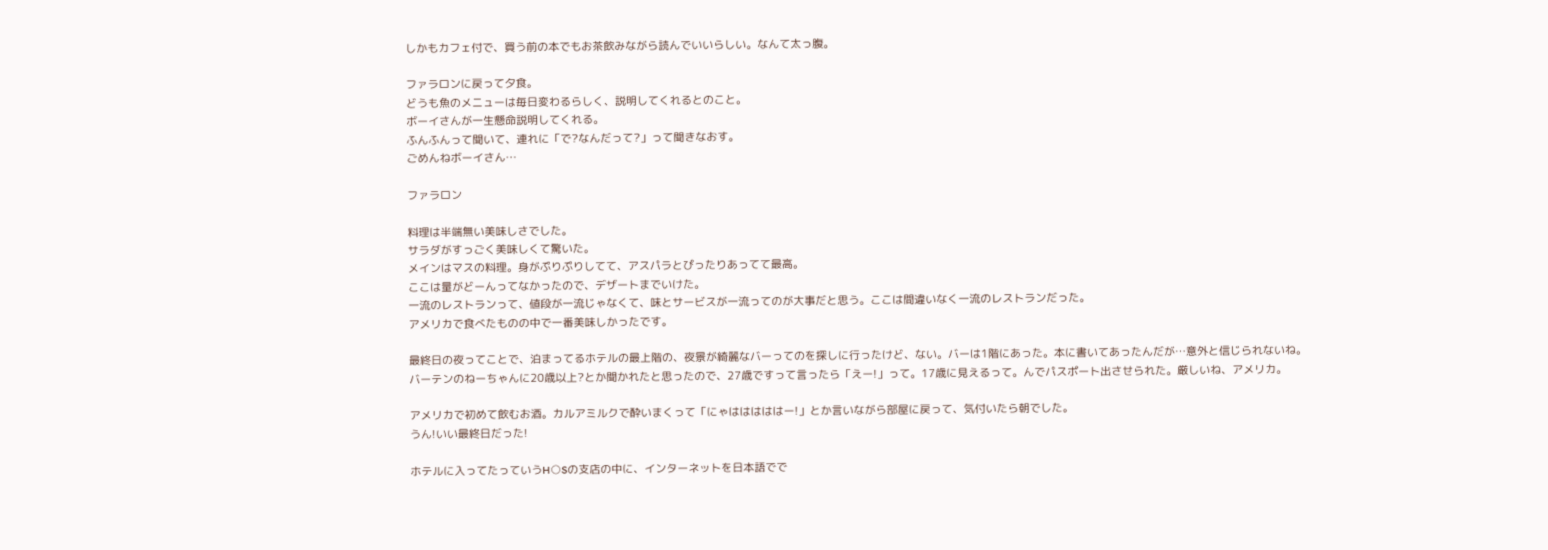しかもカフェ付で、買う前の本でもお茶飲みながら読んでいいらしい。なんて太っ腹。

ファラロンに戻って夕食。
どうも魚のメニューは毎日変わるらしく、説明してくれるとのこと。
ボーイさんが一生懸命説明してくれる。
ふんふんって聞いて、連れに「で?なんだって?」って聞きなおす。
ごめんねボーイさん…

ファラロン

料理は半端無い美味しさでした。
サラダがすっごく美味しくて驚いた。
メインはマスの料理。身がぷりぷりしてて、アスパラとぴったりあってて最高。
ここは量がどーんってなかったので、デザートまでいけた。
一流のレストランって、値段が一流じゃなくて、味とサービスが一流ってのが大事だと思う。ここは間違いなく一流のレストランだった。
アメリカで食べたものの中で一番美味しかったです。

最終日の夜ってことで、泊まってるホテルの最上階の、夜景が綺麗なバーってのを探しに行ったけど、ない。バーは1階にあった。本に書いてあったんだが…意外と信じられないね。
バーテンのねーちゃんに20歳以上?とか聞かれたと思ったので、27歳ですって言ったら「えー!」って。17歳に見えるって。んでパスポート出させられた。厳しいね、アメリカ。

アメリカで初めて飲むお酒。カルアミルクで酔いまくって「にゃはははははー!」とか言いながら部屋に戻って、気付いたら朝でした。
うん!いい最終日だった!

ホテルに入ってたっていうH○Sの支店の中に、インターネットを日本語でで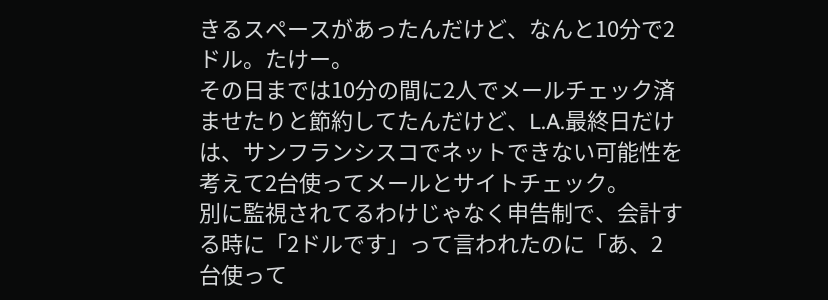きるスペースがあったんだけど、なんと10分で2ドル。たけー。
その日までは10分の間に2人でメールチェック済ませたりと節約してたんだけど、L.A.最終日だけは、サンフランシスコでネットできない可能性を考えて2台使ってメールとサイトチェック。
別に監視されてるわけじゃなく申告制で、会計する時に「2ドルです」って言われたのに「あ、2台使って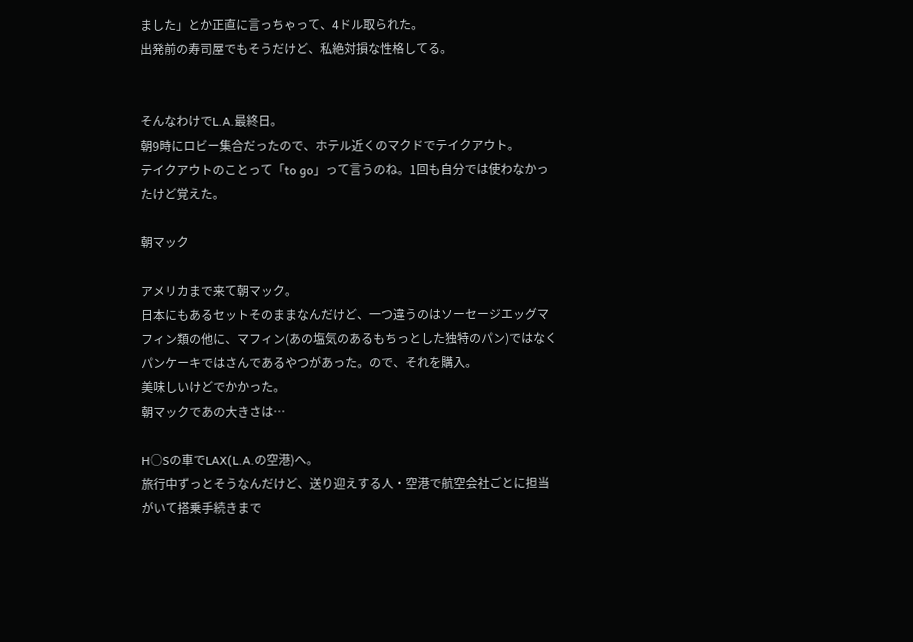ました」とか正直に言っちゃって、4ドル取られた。
出発前の寿司屋でもそうだけど、私絶対損な性格してる。


そんなわけでL.A.最終日。
朝9時にロビー集合だったので、ホテル近くのマクドでテイクアウト。
テイクアウトのことって「to go」って言うのね。1回も自分では使わなかったけど覚えた。

朝マック

アメリカまで来て朝マック。
日本にもあるセットそのままなんだけど、一つ違うのはソーセージエッグマフィン類の他に、マフィン(あの塩気のあるもちっとした独特のパン)ではなくパンケーキではさんであるやつがあった。ので、それを購入。
美味しいけどでかかった。
朝マックであの大きさは…

H○Sの車でLAX(L.A.の空港)へ。
旅行中ずっとそうなんだけど、送り迎えする人・空港で航空会社ごとに担当がいて搭乗手続きまで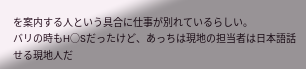を案内する人という具合に仕事が別れているらしい。
バリの時もH○Sだったけど、あっちは現地の担当者は日本語話せる現地人だ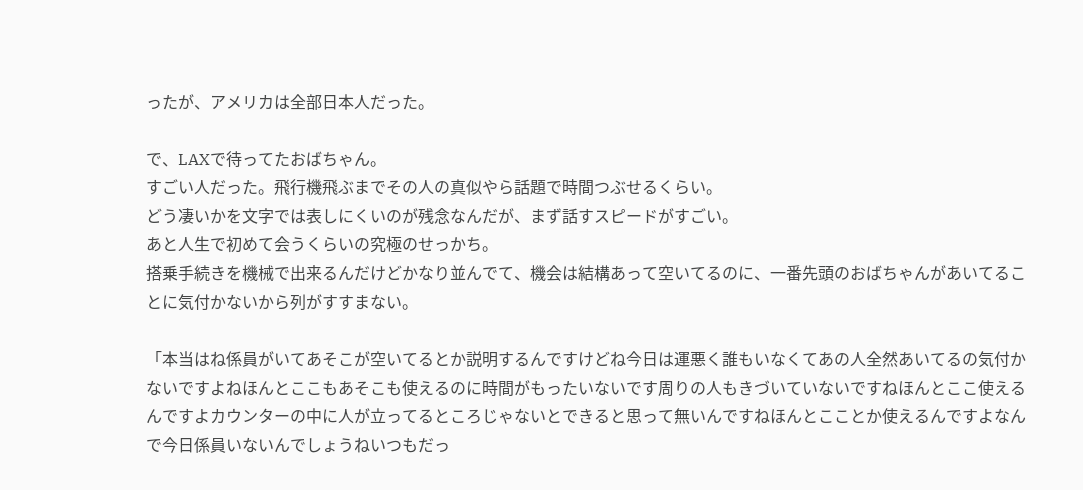ったが、アメリカは全部日本人だった。

で、LAXで待ってたおばちゃん。
すごい人だった。飛行機飛ぶまでその人の真似やら話題で時間つぶせるくらい。
どう凄いかを文字では表しにくいのが残念なんだが、まず話すスピードがすごい。
あと人生で初めて会うくらいの究極のせっかち。
搭乗手続きを機械で出来るんだけどかなり並んでて、機会は結構あって空いてるのに、一番先頭のおばちゃんがあいてることに気付かないから列がすすまない。

「本当はね係員がいてあそこが空いてるとか説明するんですけどね今日は運悪く誰もいなくてあの人全然あいてるの気付かないですよねほんとここもあそこも使えるのに時間がもったいないです周りの人もきづいていないですねほんとここ使えるんですよカウンターの中に人が立ってるところじゃないとできると思って無いんですねほんとこことか使えるんですよなんで今日係員いないんでしょうねいつもだっ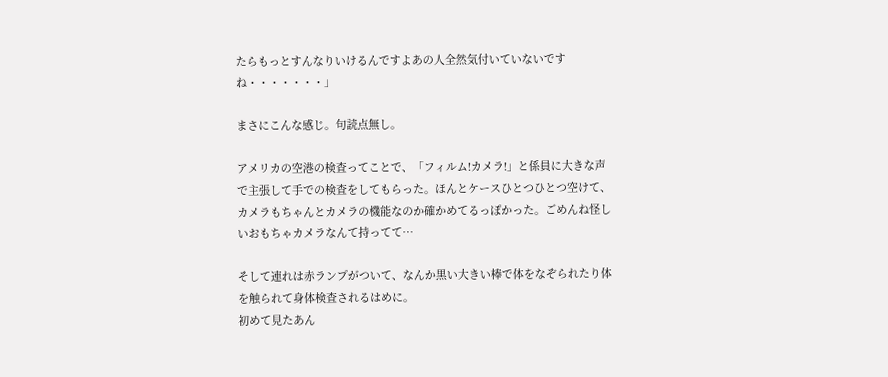たらもっとすんなりいけるんですよあの人全然気付いていないですね・・・・・・・」

まさにこんな感じ。句読点無し。

アメリカの空港の検査ってことで、「フィルム!カメラ!」と係員に大きな声で主張して手での検査をしてもらった。ほんとケースひとつひとつ空けて、カメラもちゃんとカメラの機能なのか確かめてるっぽかった。ごめんね怪しいおもちゃカメラなんて持ってて…

そして連れは赤ランプがついて、なんか黒い大きい棒で体をなぞられたり体を触られて身体検査されるはめに。
初めて見たあん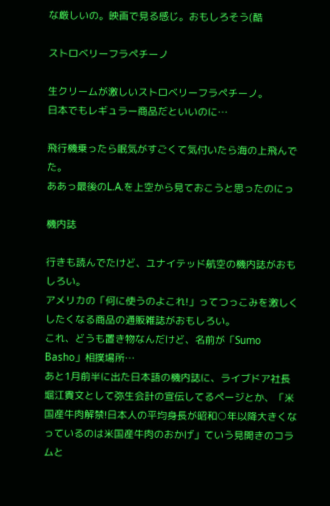な厳しいの。映画で見る感じ。おもしろそう(酷

ストロベリーフラペチーノ

生クリームが激しいストロベリーフラペチーノ。
日本でもレギュラー商品だといいのに…

飛行機乗ったら眠気がすごくて気付いたら海の上飛んでた。
ああっ最後のL.A.を上空から見ておこうと思ったのにっ

機内誌

行きも読んでたけど、ユナイテッド航空の機内誌がおもしろい。
アメリカの「何に使うのよこれ!」ってつっこみを激しくしたくなる商品の通販雑誌がおもしろい。
これ、どうも置き物なんだけど、名前が「Sumo Basho」相撲場所…
あと1月前半に出た日本語の機内誌に、ライブドア社長堀江貴文として弥生会計の宣伝してるページとか、「米国産牛肉解禁!日本人の平均身長が昭和○年以降大きくなっているのは米国産牛肉のおかげ」ていう見開きのコラムと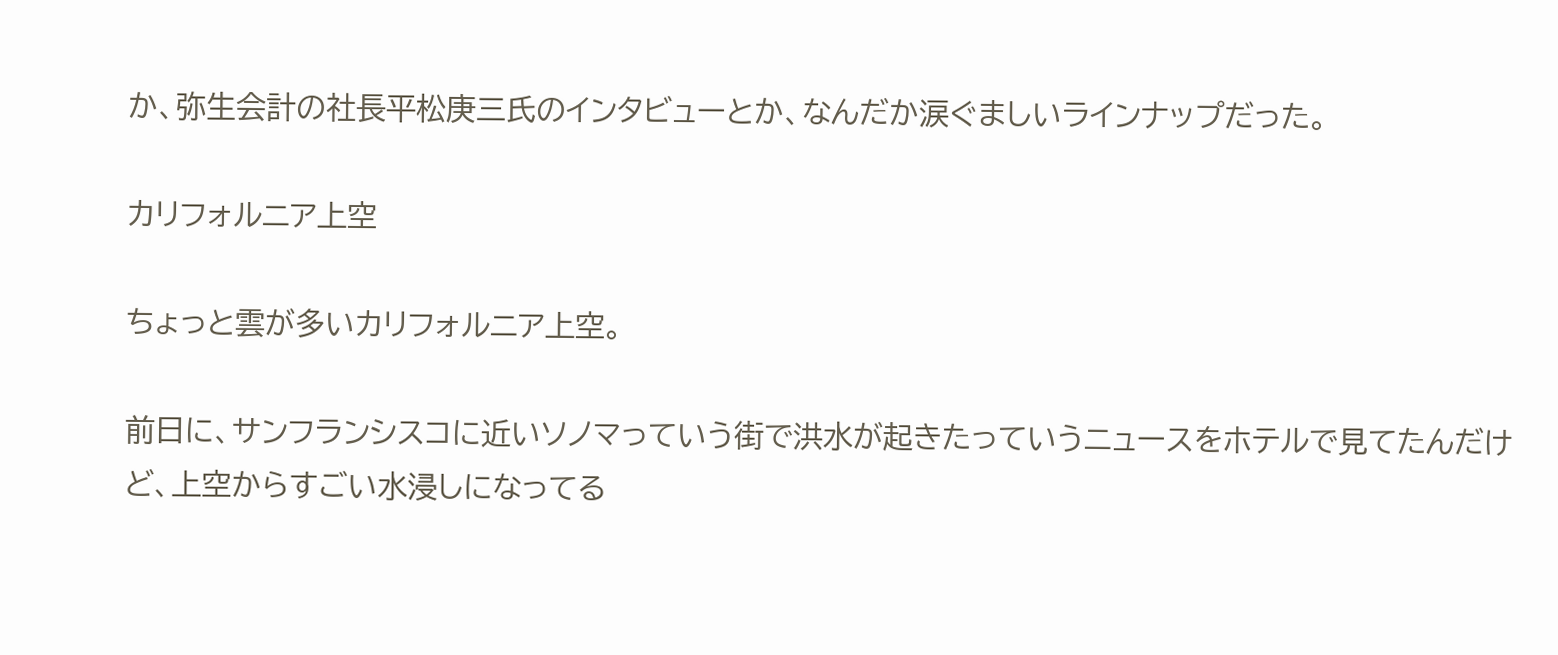か、弥生会計の社長平松庚三氏のインタビューとか、なんだか涙ぐましいラインナップだった。

カリフォルニア上空

ちょっと雲が多いカリフォルニア上空。

前日に、サンフランシスコに近いソノマっていう街で洪水が起きたっていうニュースをホテルで見てたんだけど、上空からすごい水浸しになってる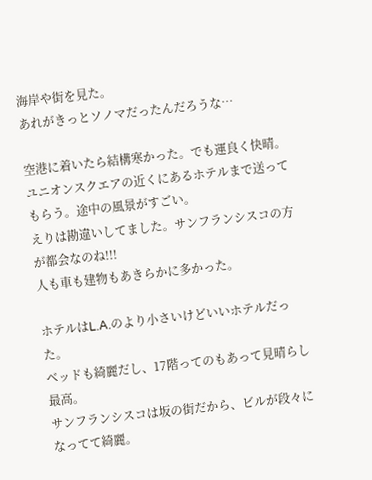海岸や街を見た。
あれがきっとソノマだったんだろうな…

空港に着いたら結構寒かった。でも運良く快晴。
ユニオンスクエアの近くにあるホテルまで送ってもらう。途中の風景がすごい。
えりは勘違いしてました。サンフランシスコの方が都会なのね!!!
人も車も建物もあきらかに多かった。

ホテルはL.A.のより小さいけどいいホテルだった。
ベッドも綺麗だし、17階ってのもあって見晴らし最高。
サンフランシスコは坂の街だから、ビルが段々になってて綺麗。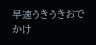早速うきうきおでかけ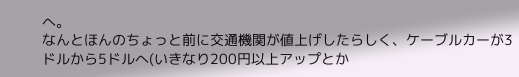へ。
なんとほんのちょっと前に交通機関が値上げしたらしく、ケーブルカーが3ドルから5ドルへ(いきなり200円以上アップとか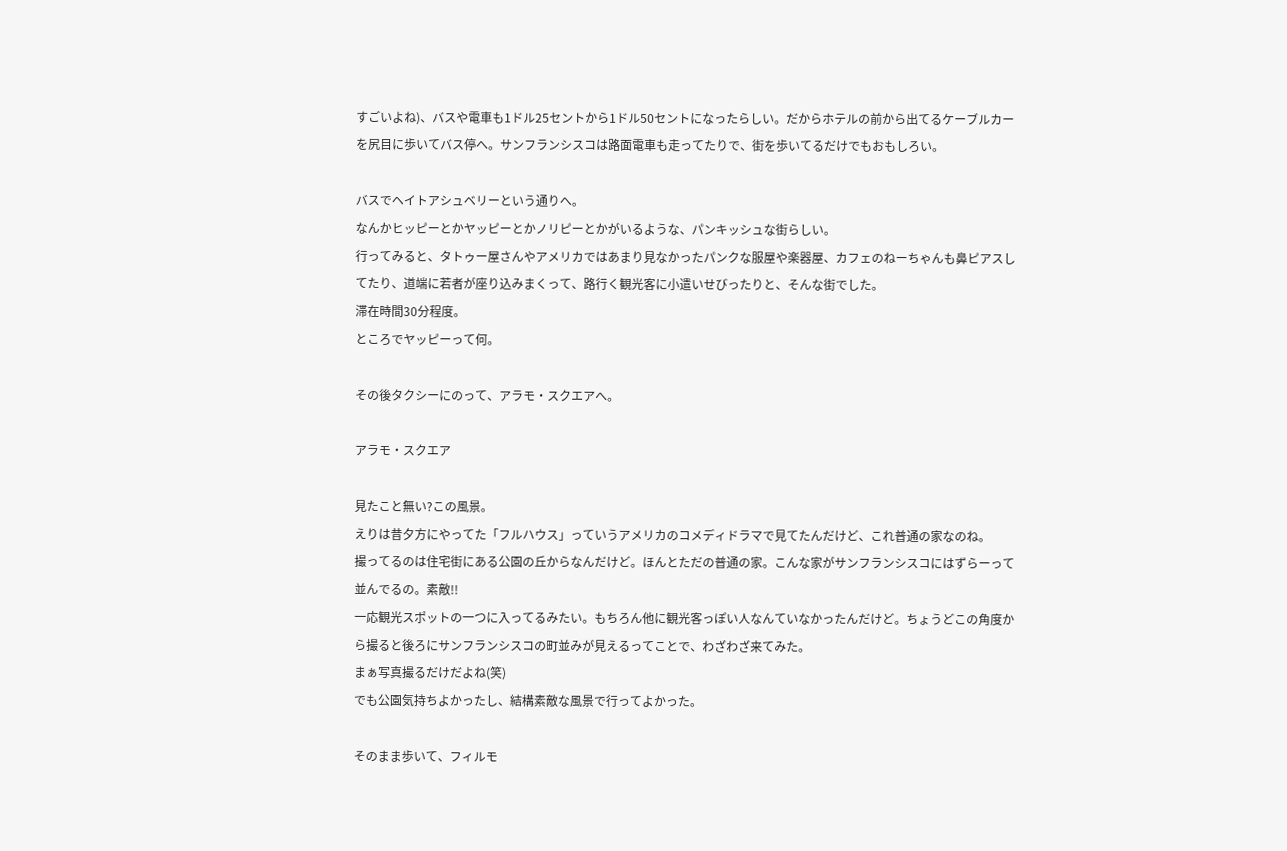すごいよね)、バスや電車も1ドル25セントから1ドル50セントになったらしい。だからホテルの前から出てるケーブルカーを尻目に歩いてバス停へ。サンフランシスコは路面電車も走ってたりで、街を歩いてるだけでもおもしろい。

バスでヘイトアシュベリーという通りへ。
なんかヒッピーとかヤッピーとかノリピーとかがいるような、パンキッシュな街らしい。
行ってみると、タトゥー屋さんやアメリカではあまり見なかったパンクな服屋や楽器屋、カフェのねーちゃんも鼻ピアスしてたり、道端に若者が座り込みまくって、路行く観光客に小遣いせびったりと、そんな街でした。
滞在時間30分程度。
ところでヤッピーって何。

その後タクシーにのって、アラモ・スクエアへ。

アラモ・スクエア

見たこと無い?この風景。
えりは昔夕方にやってた「フルハウス」っていうアメリカのコメディドラマで見てたんだけど、これ普通の家なのね。
撮ってるのは住宅街にある公園の丘からなんだけど。ほんとただの普通の家。こんな家がサンフランシスコにはずらーって並んでるの。素敵!!
一応観光スポットの一つに入ってるみたい。もちろん他に観光客っぽい人なんていなかったんだけど。ちょうどこの角度から撮ると後ろにサンフランシスコの町並みが見えるってことで、わざわざ来てみた。
まぁ写真撮るだけだよね(笑)
でも公園気持ちよかったし、結構素敵な風景で行ってよかった。

そのまま歩いて、フィルモ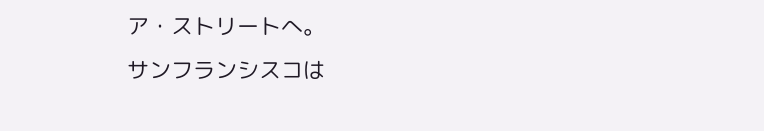ア・ストリートへ。
サンフランシスコは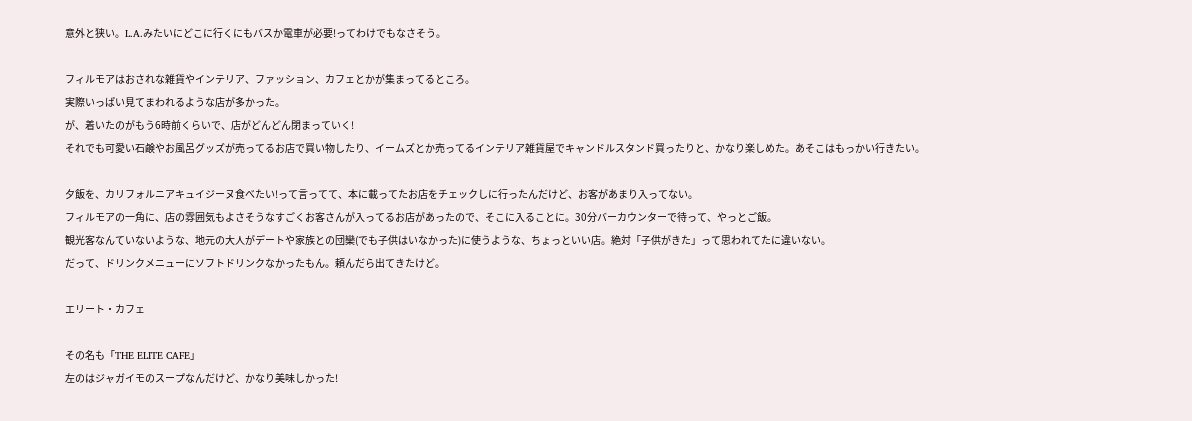意外と狭い。L.A.みたいにどこに行くにもバスか電車が必要!ってわけでもなさそう。

フィルモアはおされな雑貨やインテリア、ファッション、カフェとかが集まってるところ。
実際いっぱい見てまわれるような店が多かった。
が、着いたのがもう6時前くらいで、店がどんどん閉まっていく!
それでも可愛い石鹸やお風呂グッズが売ってるお店で買い物したり、イームズとか売ってるインテリア雑貨屋でキャンドルスタンド買ったりと、かなり楽しめた。あそこはもっかい行きたい。

夕飯を、カリフォルニアキュイジーヌ食べたい!って言ってて、本に載ってたお店をチェックしに行ったんだけど、お客があまり入ってない。
フィルモアの一角に、店の雰囲気もよさそうなすごくお客さんが入ってるお店があったので、そこに入ることに。30分バーカウンターで待って、やっとご飯。
観光客なんていないような、地元の大人がデートや家族との団欒(でも子供はいなかった)に使うような、ちょっといい店。絶対「子供がきた」って思われてたに違いない。
だって、ドリンクメニューにソフトドリンクなかったもん。頼んだら出てきたけど。

エリート・カフェ

その名も「THE ELITE CAFE」
左のはジャガイモのスープなんだけど、かなり美味しかった!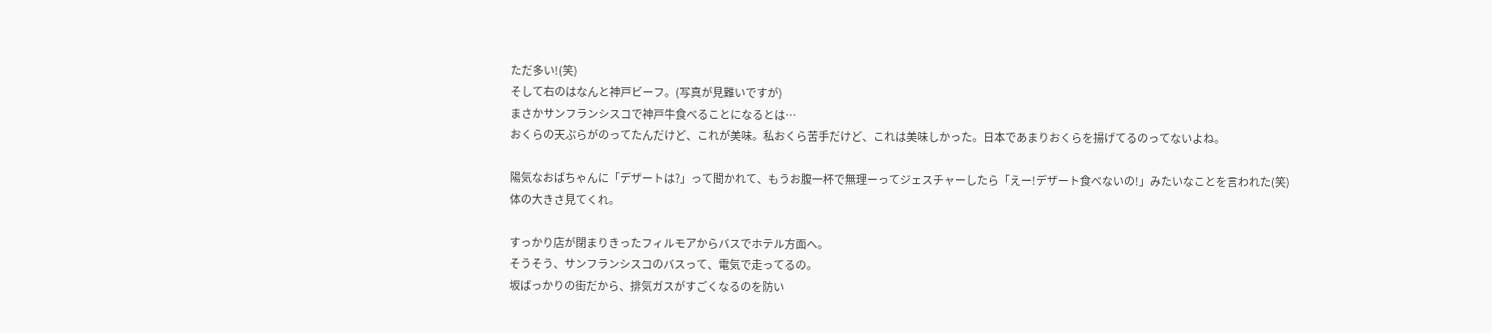ただ多い!(笑)
そして右のはなんと神戸ビーフ。(写真が見難いですが)
まさかサンフランシスコで神戸牛食べることになるとは…
おくらの天ぷらがのってたんだけど、これが美味。私おくら苦手だけど、これは美味しかった。日本であまりおくらを揚げてるのってないよね。

陽気なおばちゃんに「デザートは?」って聞かれて、もうお腹一杯で無理ーってジェスチャーしたら「えー!デザート食べないの!」みたいなことを言われた(笑)
体の大きさ見てくれ。

すっかり店が閉まりきったフィルモアからバスでホテル方面へ。
そうそう、サンフランシスコのバスって、電気で走ってるの。
坂ばっかりの街だから、排気ガスがすごくなるのを防い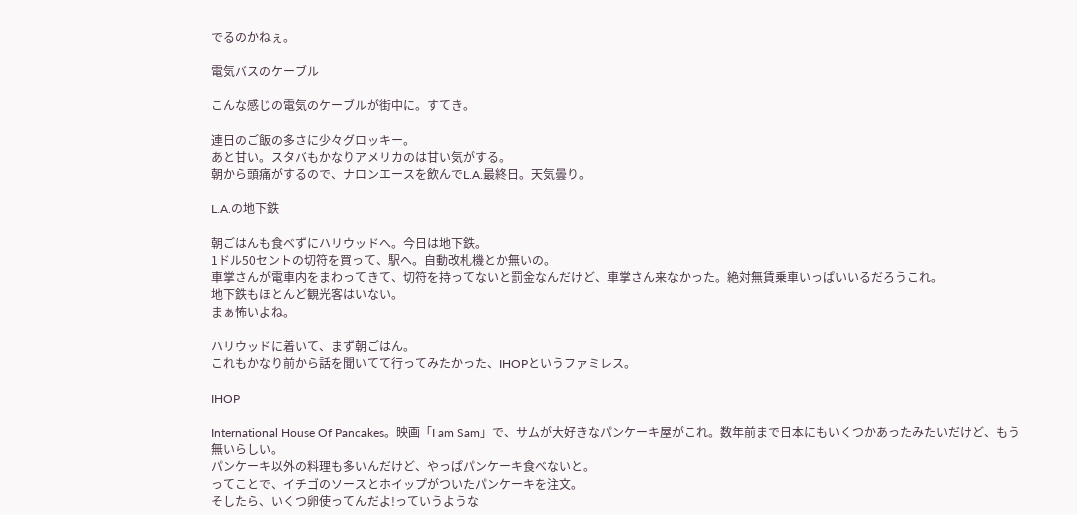でるのかねぇ。

電気バスのケーブル

こんな感じの電気のケーブルが街中に。すてき。

連日のご飯の多さに少々グロッキー。
あと甘い。スタバもかなりアメリカのは甘い気がする。
朝から頭痛がするので、ナロンエースを飲んでL.A.最終日。天気曇り。

L.A.の地下鉄

朝ごはんも食べずにハリウッドへ。今日は地下鉄。
1ドル50セントの切符を買って、駅へ。自動改札機とか無いの。
車掌さんが電車内をまわってきて、切符を持ってないと罰金なんだけど、車掌さん来なかった。絶対無賃乗車いっぱいいるだろうこれ。
地下鉄もほとんど観光客はいない。
まぁ怖いよね。

ハリウッドに着いて、まず朝ごはん。
これもかなり前から話を聞いてて行ってみたかった、IHOPというファミレス。

IHOP

International House Of Pancakes。映画「I am Sam」で、サムが大好きなパンケーキ屋がこれ。数年前まで日本にもいくつかあったみたいだけど、もう無いらしい。
パンケーキ以外の料理も多いんだけど、やっぱパンケーキ食べないと。
ってことで、イチゴのソースとホイップがついたパンケーキを注文。
そしたら、いくつ卵使ってんだよ!っていうような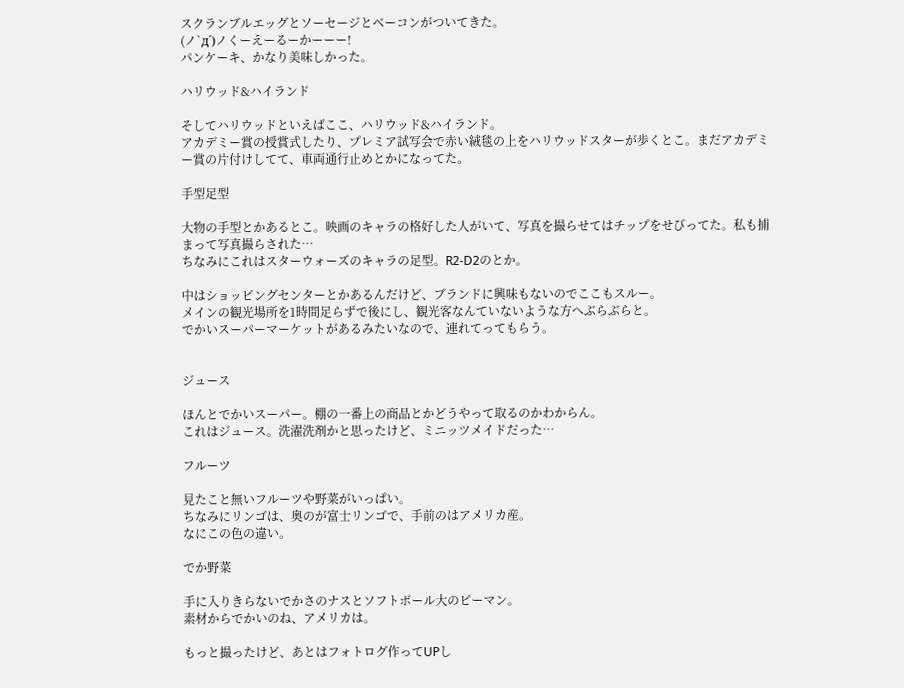スクランブルエッグとソーセージとベーコンがついてきた。
(ノ`д´)ノくーえーるーかーーー!
パンケーキ、かなり美味しかった。

ハリウッド&ハイランド

そしてハリウッドといえばここ、ハリウッド&ハイランド。
アカデミー賞の授賞式したり、プレミア試写会で赤い絨毯の上をハリウッドスターが歩くとこ。まだアカデミー賞の片付けしてて、車両通行止めとかになってた。

手型足型

大物の手型とかあるとこ。映画のキャラの格好した人がいて、写真を撮らせてはチップをせびってた。私も捕まって写真撮らされた…
ちなみにこれはスターウォーズのキャラの足型。R2-D2のとか。

中はショッピングセンターとかあるんだけど、ブランドに興味もないのでここもスルー。
メインの観光場所を1時間足らずで後にし、観光客なんていないような方へぶらぶらと。
でかいスーパーマーケットがあるみたいなので、連れてってもらう。


ジュース

ほんとでかいスーパー。棚の一番上の商品とかどうやって取るのかわからん。
これはジュース。洗濯洗剤かと思ったけど、ミニッツメイドだった…

フルーツ

見たこと無いフルーツや野菜がいっぱい。
ちなみにリンゴは、奥のが富士リンゴで、手前のはアメリカ産。
なにこの色の違い。

でか野菜

手に入りきらないでかさのナスとソフトボール大のピーマン。
素材からでかいのね、アメリカは。

もっと撮ったけど、あとはフォトログ作ってUPし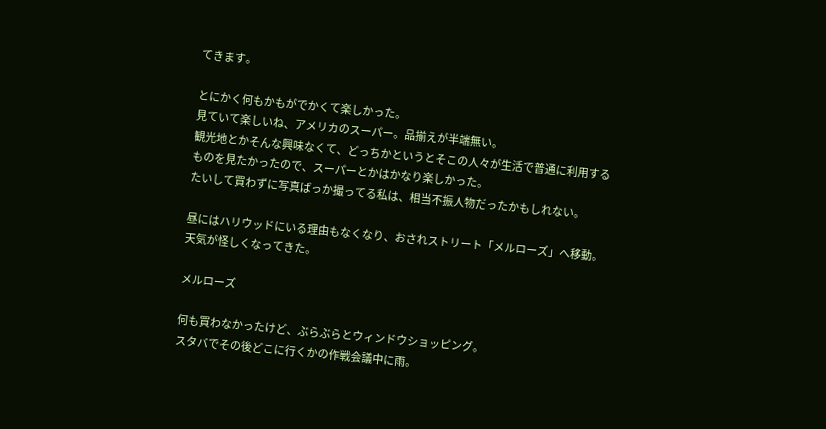てきます。

とにかく何もかもがでかくて楽しかった。
見ていて楽しいね、アメリカのスーパー。品揃えが半端無い。
観光地とかそんな興味なくて、どっちかというとそこの人々が生活で普通に利用するものを見たかったので、スーパーとかはかなり楽しかった。
たいして買わずに写真ばっか撮ってる私は、相当不振人物だったかもしれない。

昼にはハリウッドにいる理由もなくなり、おされストリート「メルローズ」へ移動。
天気が怪しくなってきた。

メルローズ

何も買わなかったけど、ぶらぶらとウィンドウショッピング。
スタバでその後どこに行くかの作戦会議中に雨。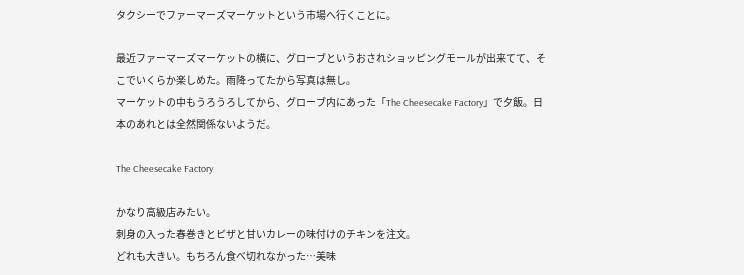タクシーでファーマーズマーケットという市場へ行くことに。

最近ファーマーズマーケットの横に、グローブというおされショッピングモールが出来てて、そこでいくらか楽しめた。雨降ってたから写真は無し。
マーケットの中もうろうろしてから、グローブ内にあった「The Cheesecake Factory」で夕飯。日本のあれとは全然関係ないようだ。

The Cheesecake Factory

かなり高級店みたい。
刺身の入った春巻きとピザと甘いカレーの味付けのチキンを注文。
どれも大きい。もちろん食べ切れなかった…美味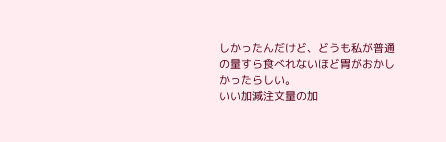しかったんだけど、どうも私が普通の量すら食べれないほど胃がおかしかったらしい。
いい加減注文量の加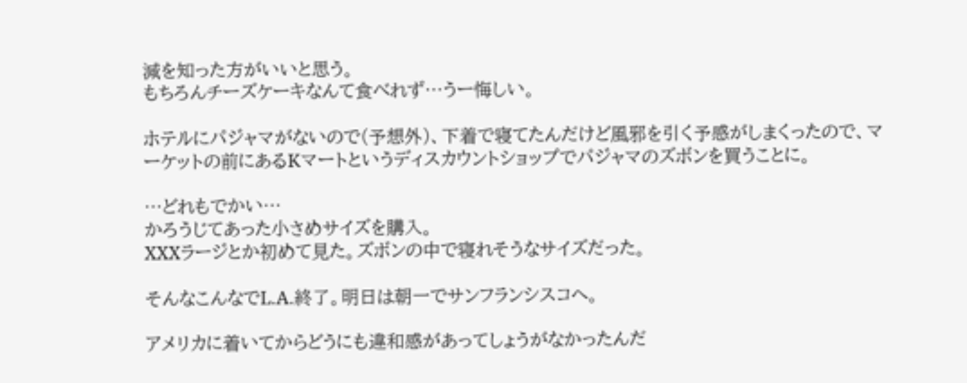減を知った方がいいと思う。
もちろんチーズケーキなんて食べれず…うー悔しい。

ホテルにパジャマがないので(予想外)、下着で寝てたんだけど風邪を引く予感がしまくったので、マーケットの前にあるKマートというディスカウントショップでパジャマのズボンを買うことに。

…どれもでかい…
かろうじてあった小さめサイズを購入。
XXXラージとか初めて見た。ズボンの中で寝れそうなサイズだった。

そんなこんなでL.A.終了。明日は朝一でサンフランシスコへ。

アメリカに着いてからどうにも違和感があってしょうがなかったんだ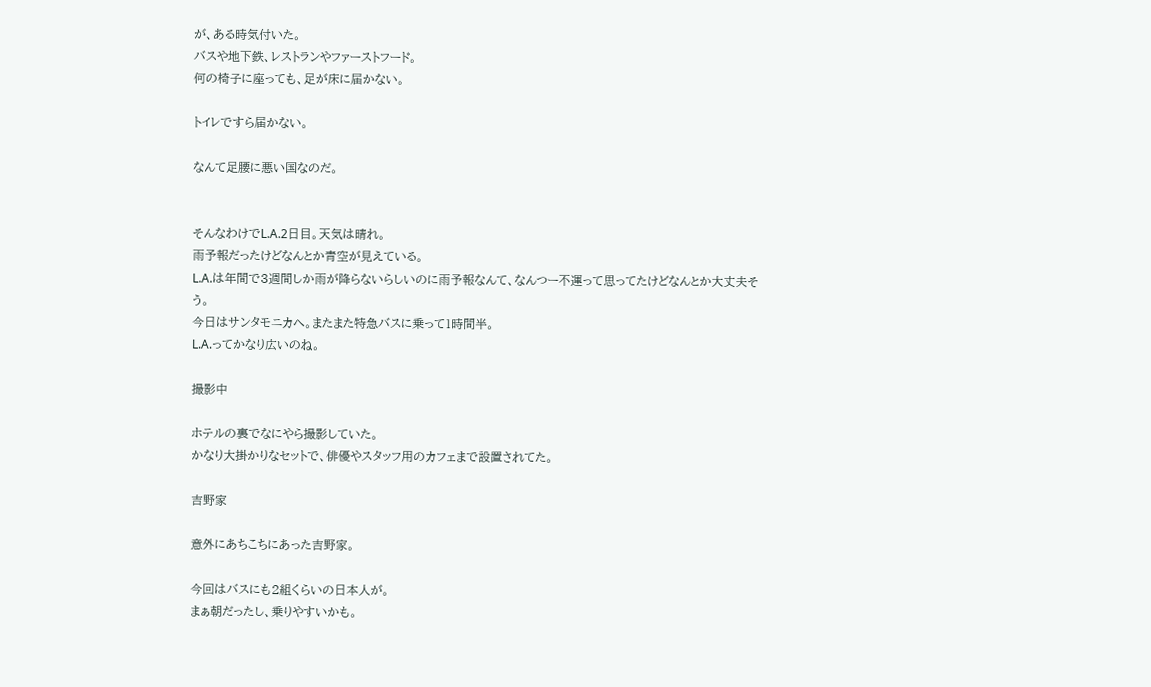が、ある時気付いた。
バスや地下鉄、レストランやファーストフード。
何の椅子に座っても、足が床に届かない。

トイレですら届かない。

なんて足腰に悪い国なのだ。


そんなわけでL.A.2日目。天気は晴れ。
雨予報だったけどなんとか青空が見えている。
L.A.は年間で3週間しか雨が降らないらしいのに雨予報なんて、なんつー不運って思ってたけどなんとか大丈夫そう。
今日はサンタモニカへ。またまた特急バスに乗って1時間半。
L.A.ってかなり広いのね。

撮影中

ホテルの裏でなにやら撮影していた。
かなり大掛かりなセットで、俳優やスタッフ用のカフェまで設置されてた。

吉野家

意外にあちこちにあった吉野家。

今回はバスにも2組くらいの日本人が。
まぁ朝だったし、乗りやすいかも。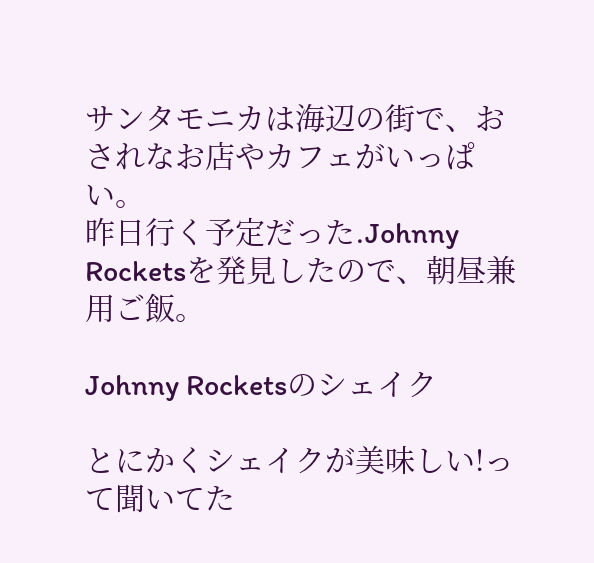サンタモニカは海辺の街で、おされなお店やカフェがいっぱい。
昨日行く予定だった.Johnny Rocketsを発見したので、朝昼兼用ご飯。

Johnny Rocketsのシェイク

とにかくシェイクが美味しい!って聞いてた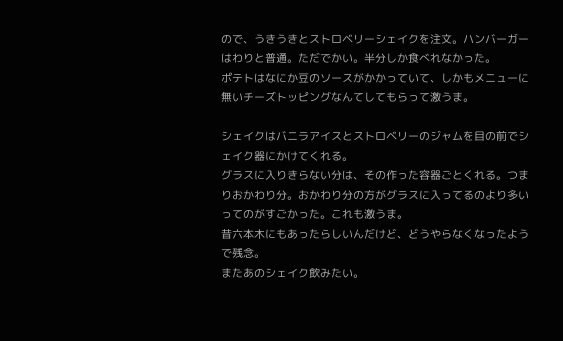ので、うきうきとストロベリーシェイクを注文。ハンバーガーはわりと普通。ただでかい。半分しか食べれなかった。
ポテトはなにか豆のソースがかかっていて、しかもメニューに無いチーズトッピングなんてしてもらって激うま。

シェイクはバニラアイスとストロベリーのジャムを目の前でシェイク器にかけてくれる。
グラスに入りきらない分は、その作った容器ごとくれる。つまりおかわり分。おかわり分の方がグラスに入ってるのより多いってのがすごかった。これも激うま。
昔六本木にもあったらしいんだけど、どうやらなくなったようで残念。
またあのシェイク飲みたい。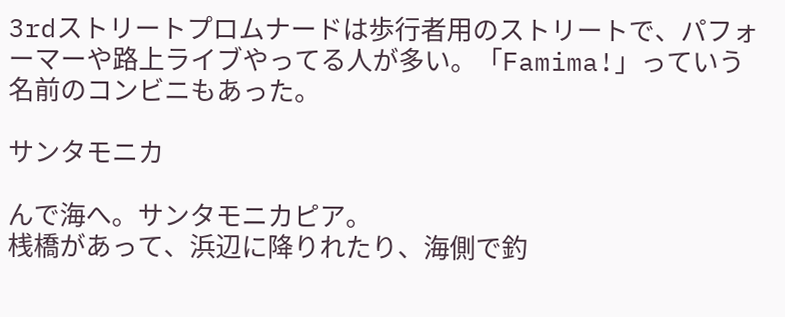3rdストリートプロムナードは歩行者用のストリートで、パフォーマーや路上ライブやってる人が多い。「Famima!」っていう名前のコンビニもあった。

サンタモニカ

んで海へ。サンタモニカピア。
桟橋があって、浜辺に降りれたり、海側で釣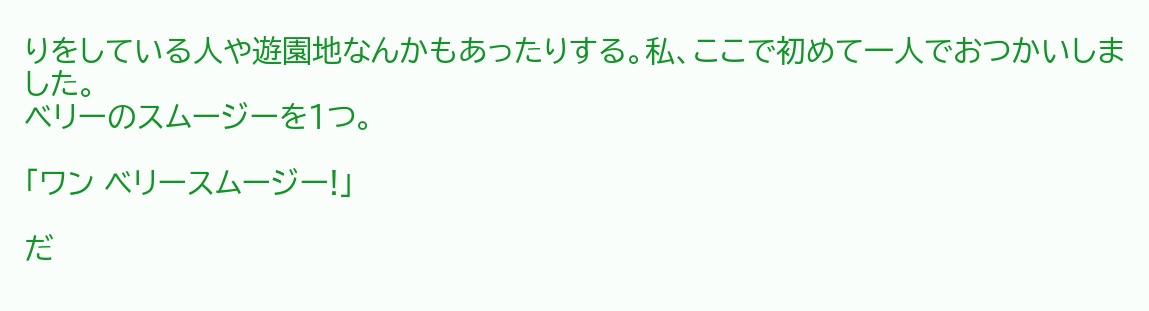りをしている人や遊園地なんかもあったりする。私、ここで初めて一人でおつかいしました。
ベリーのスムージーを1つ。

「ワン ベリースムージー!」

だ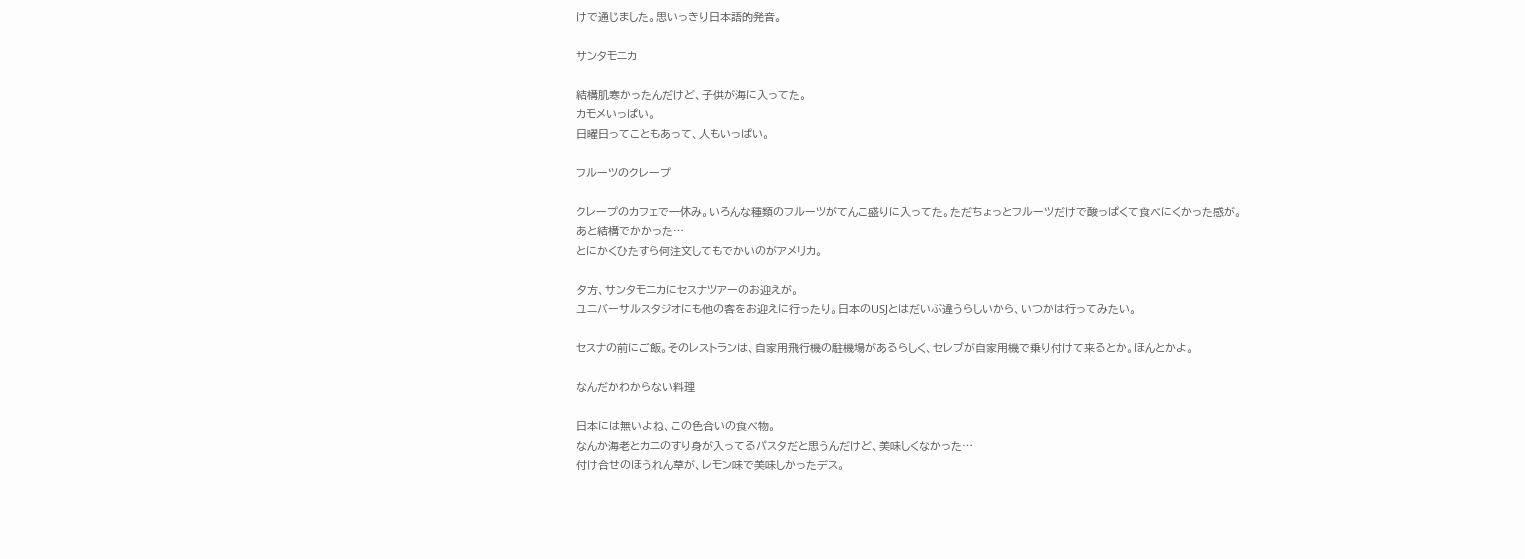けで通じました。思いっきり日本語的発音。

サンタモニカ

結構肌寒かったんだけど、子供が海に入ってた。
カモメいっぱい。
日曜日ってこともあって、人もいっぱい。

フルーツのクレープ

クレープのカフェで一休み。いろんな種類のフルーツがてんこ盛りに入ってた。ただちょっとフルーツだけで酸っぱくて食べにくかった感が。
あと結構でかかった…
とにかくひたすら何注文してもでかいのがアメリカ。

夕方、サンタモニカにセスナツアーのお迎えが。
ユニバーサルスタジオにも他の客をお迎えに行ったり。日本のUSJとはだいぶ違うらしいから、いつかは行ってみたい。

セスナの前にご飯。そのレストランは、自家用飛行機の駐機場があるらしく、セレブが自家用機で乗り付けて来るとか。ほんとかよ。

なんだかわからない料理

日本には無いよね、この色合いの食べ物。
なんか海老とカニのすり身が入ってるパスタだと思うんだけど、美味しくなかった…
付け合せのほうれん草が、レモン味で美味しかったデス。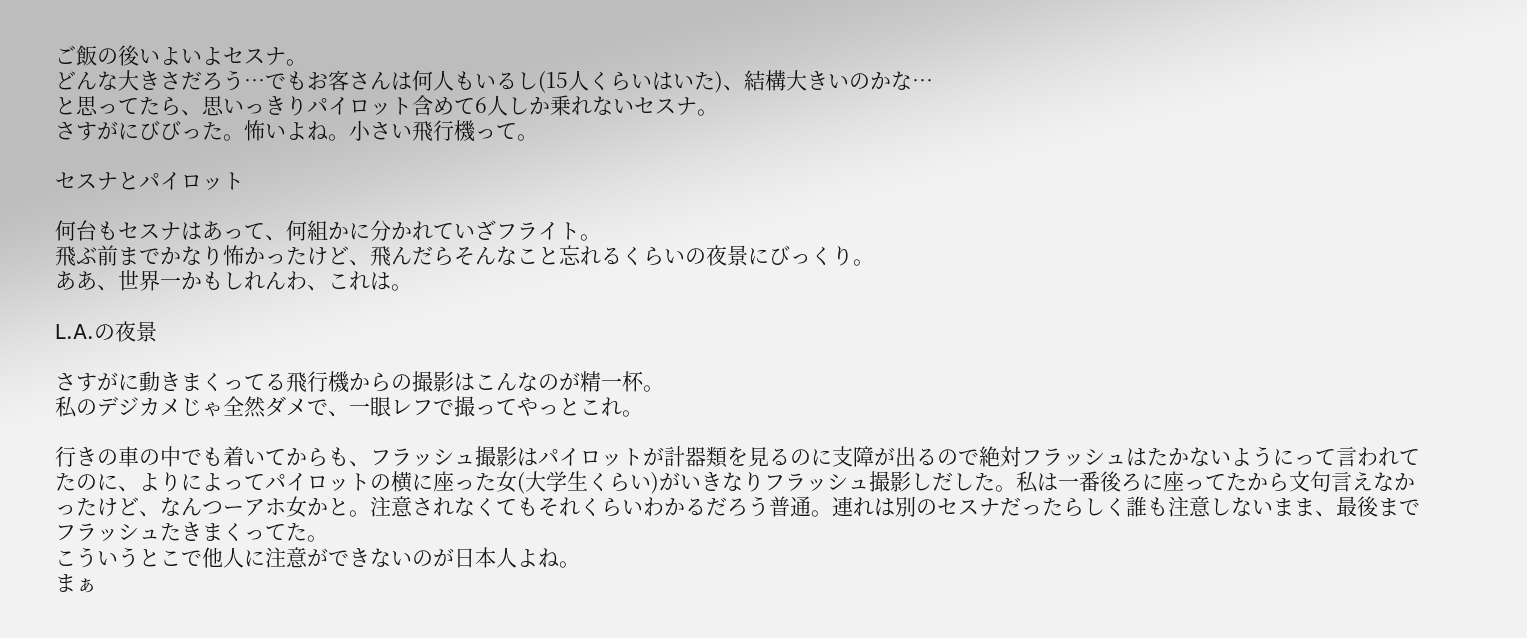ご飯の後いよいよセスナ。
どんな大きさだろう…でもお客さんは何人もいるし(15人くらいはいた)、結構大きいのかな…
と思ってたら、思いっきりパイロット含めて6人しか乗れないセスナ。
さすがにびびった。怖いよね。小さい飛行機って。

セスナとパイロット

何台もセスナはあって、何組かに分かれていざフライト。
飛ぶ前までかなり怖かったけど、飛んだらそんなこと忘れるくらいの夜景にびっくり。
ああ、世界一かもしれんわ、これは。

L.A.の夜景

さすがに動きまくってる飛行機からの撮影はこんなのが精一杯。
私のデジカメじゃ全然ダメで、一眼レフで撮ってやっとこれ。

行きの車の中でも着いてからも、フラッシュ撮影はパイロットが計器類を見るのに支障が出るので絶対フラッシュはたかないようにって言われてたのに、よりによってパイロットの横に座った女(大学生くらい)がいきなりフラッシュ撮影しだした。私は一番後ろに座ってたから文句言えなかったけど、なんつーアホ女かと。注意されなくてもそれくらいわかるだろう普通。連れは別のセスナだったらしく誰も注意しないまま、最後までフラッシュたきまくってた。
こういうとこで他人に注意ができないのが日本人よね。
まぁ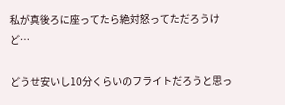私が真後ろに座ってたら絶対怒ってただろうけど…

どうせ安いし10分くらいのフライトだろうと思っ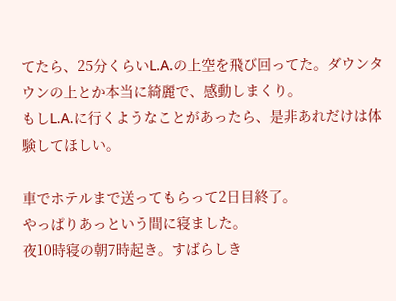てたら、25分くらいL.A.の上空を飛び回ってた。ダウンタウンの上とか本当に綺麗で、感動しまくり。
もしL.A.に行くようなことがあったら、是非あれだけは体験してほしい。

車でホテルまで送ってもらって2日目終了。
やっぱりあっという間に寝ました。
夜10時寝の朝7時起き。すばらしき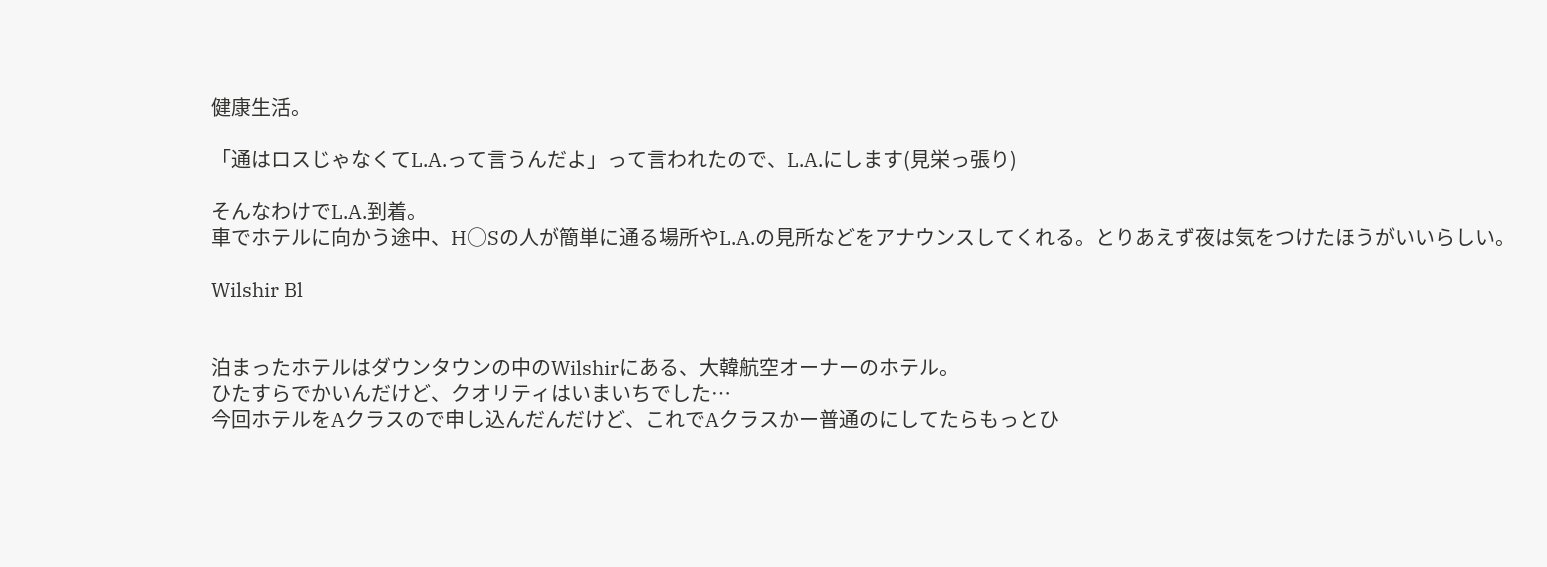健康生活。

「通はロスじゃなくてL.A.って言うんだよ」って言われたので、L.A.にします(見栄っ張り)

そんなわけでL.A.到着。
車でホテルに向かう途中、H○Sの人が簡単に通る場所やL.A.の見所などをアナウンスしてくれる。とりあえず夜は気をつけたほうがいいらしい。

Wilshir Bl


泊まったホテルはダウンタウンの中のWilshirにある、大韓航空オーナーのホテル。
ひたすらでかいんだけど、クオリティはいまいちでした…
今回ホテルをAクラスので申し込んだんだけど、これでAクラスかー普通のにしてたらもっとひ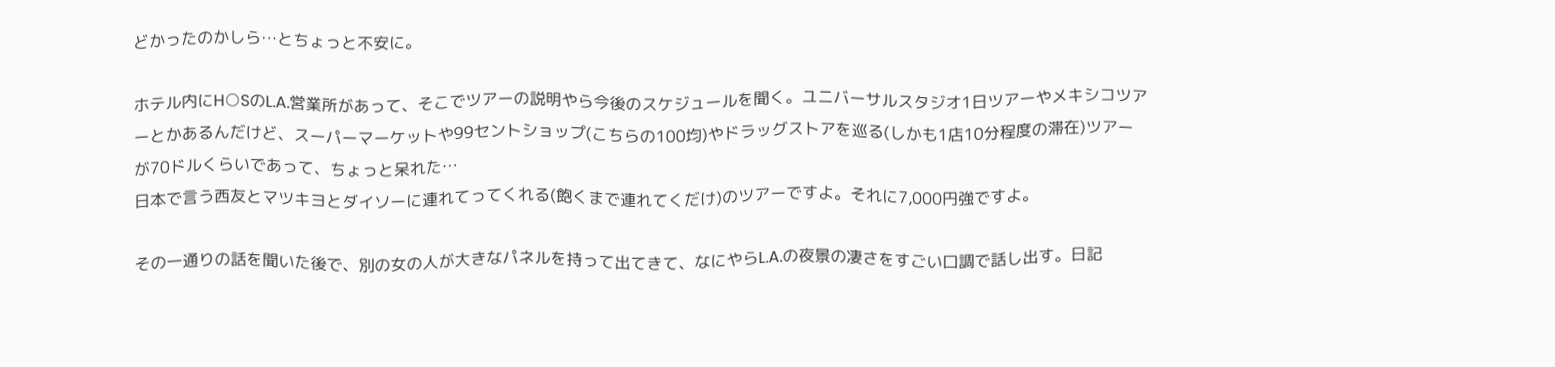どかったのかしら…とちょっと不安に。

ホテル内にH○SのL.A.営業所があって、そこでツアーの説明やら今後のスケジュールを聞く。ユニバーサルスタジオ1日ツアーやメキシコツアーとかあるんだけど、スーパーマーケットや99セントショップ(こちらの100均)やドラッグストアを巡る(しかも1店10分程度の滞在)ツアーが70ドルくらいであって、ちょっと呆れた…
日本で言う西友とマツキヨとダイソーに連れてってくれる(飽くまで連れてくだけ)のツアーですよ。それに7,000円強ですよ。

その一通りの話を聞いた後で、別の女の人が大きなパネルを持って出てきて、なにやらL.A.の夜景の凄さをすごい口調で話し出す。日記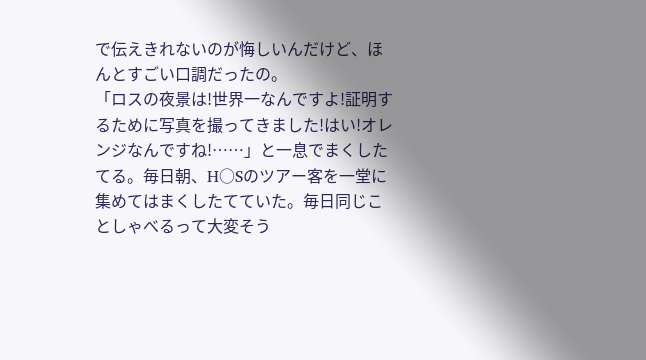で伝えきれないのが悔しいんだけど、ほんとすごい口調だったの。
「ロスの夜景は!世界一なんですよ!証明するために写真を撮ってきました!はい!オレンジなんですね!……」と一息でまくしたてる。毎日朝、H○Sのツアー客を一堂に集めてはまくしたてていた。毎日同じことしゃべるって大変そう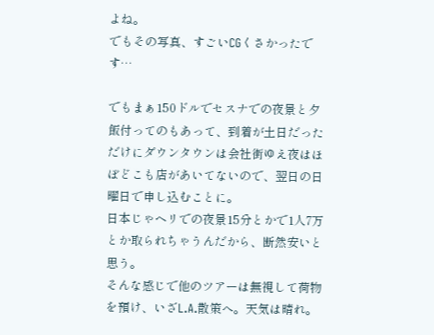よね。
でもその写真、すごいCGくさかったです…

でもまぁ150ドルでセスナでの夜景と夕飯付ってのもあって、到着が土日だっただけにダウンタウンは会社街ゆえ夜はほぼどこも店があいてないので、翌日の日曜日で申し込むことに。
日本じゃヘリでの夜景15分とかで1人7万とか取られちゃうんだから、断然安いと思う。
そんな感じで他のツアーは無視して荷物を預け、いざL.A.散策へ。天気は晴れ。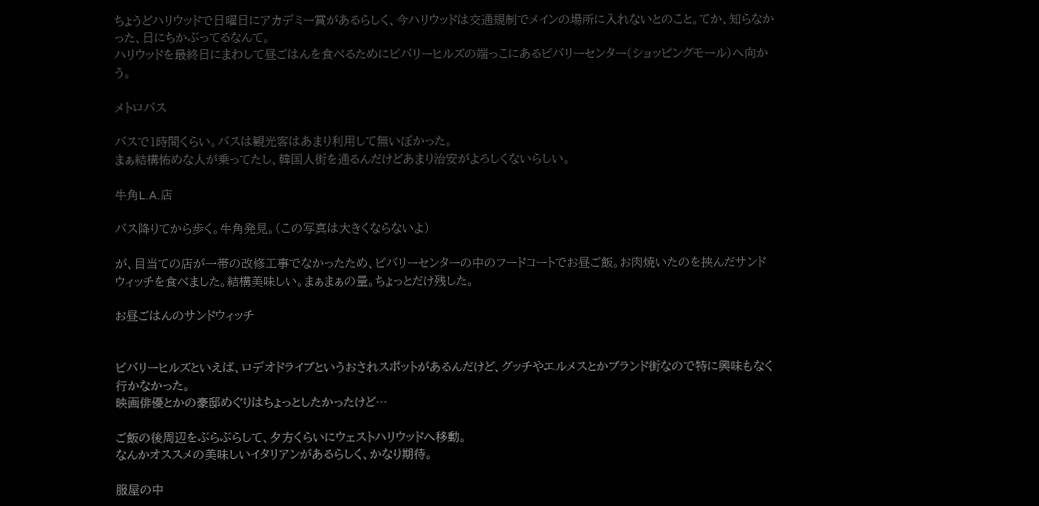ちょうどハリウッドで日曜日にアカデミー賞があるらしく、今ハリウッドは交通規制でメインの場所に入れないとのこと。てか、知らなかった、日にちかぶってるなんて。
ハリウッドを最終日にまわして昼ごはんを食べるためにビバリーヒルズの端っこにあるビバリーセンター(ショッピングモール)へ向かう。

メトロバス

バスで1時間くらい。バスは観光客はあまり利用して無いぽかった。
まぁ結構怖めな人が乗ってたし、韓国人街を通るんだけどあまり治安がよろしくないらしい。

牛角L.A.店

バス降りてから歩く。牛角発見。(この写真は大きくならないよ)

が、目当ての店が一帯の改修工事でなかったため、ビバリーセンターの中のフードコートでお昼ご飯。お肉焼いたのを挟んだサンドウィッチを食べました。結構美味しい。まぁまぁの量。ちょっとだけ残した。

お昼ごはんのサンドウィッチ


ビバリーヒルズといえば、ロデオドライブというおされスポットがあるんだけど、グッチやエルメスとかブランド街なので特に興味もなく行かなかった。
映画俳優とかの豪邸めぐりはちょっとしたかったけど…

ご飯の後周辺をぶらぶらして、夕方くらいにウェストハリウッドへ移動。
なんかオススメの美味しいイタリアンがあるらしく、かなり期待。

服屋の中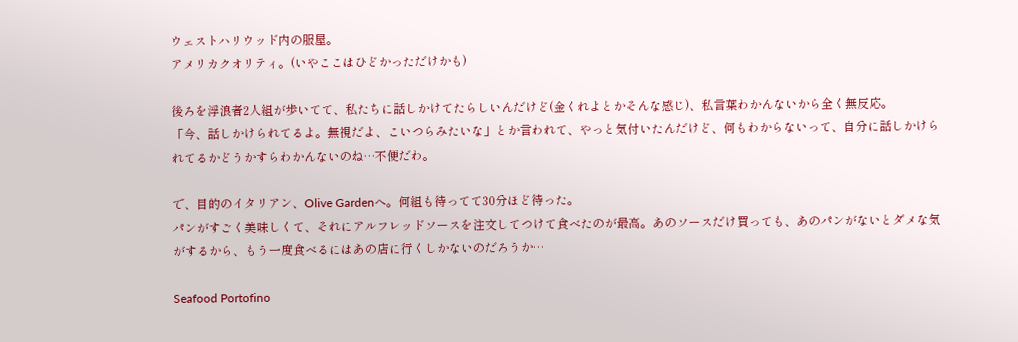ウェストハリウッド内の服屋。
アメリカクオリティ。(いやここはひどかっただけかも)

後ろを浮浪者2人組が歩いてて、私たちに話しかけてたらしいんだけど(金くれよとかそんな感じ)、私言葉わかんないから全く無反応。
「今、話しかけられてるよ。無視だよ、こいつらみたいな」とか言われて、やっと気付いたんだけど、何もわからないって、自分に話しかけられてるかどうかすらわかんないのね…不便だわ。

で、目的のイタリアン、Olive Gardenへ。何組も待ってて30分ほど待った。
パンがすごく美味しくて、それにアルフレッドソースを注文してつけて食べたのが最高。あのソースだけ買っても、あのパンがないとダメな気がするから、もう一度食べるにはあの店に行くしかないのだろうか…

Seafood Portofino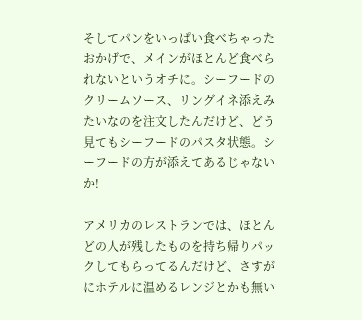そしてパンをいっぱい食べちゃったおかげで、メインがほとんど食べられないというオチに。シーフードのクリームソース、リングイネ添えみたいなのを注文したんだけど、どう見てもシーフードのパスタ状態。シーフードの方が添えてあるじゃないか!

アメリカのレストランでは、ほとんどの人が残したものを持ち帰りパックしてもらってるんだけど、さすがにホテルに温めるレンジとかも無い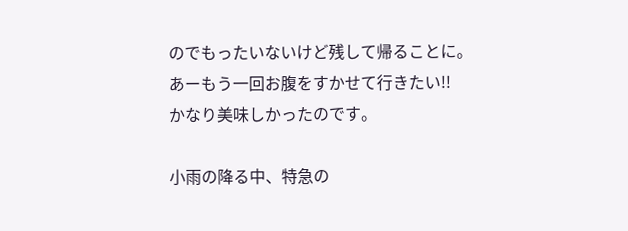のでもったいないけど残して帰ることに。
あーもう一回お腹をすかせて行きたい!!
かなり美味しかったのです。

小雨の降る中、特急の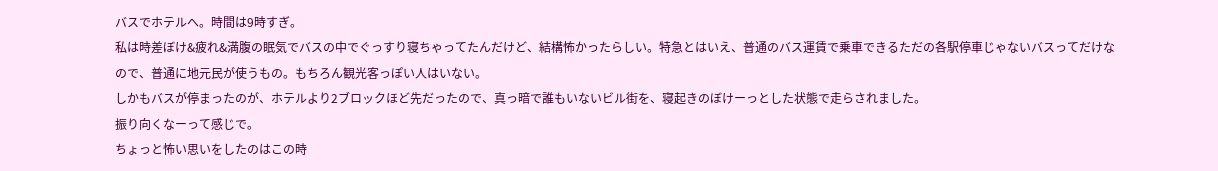バスでホテルへ。時間は9時すぎ。
私は時差ぼけ&疲れ&満腹の眠気でバスの中でぐっすり寝ちゃってたんだけど、結構怖かったらしい。特急とはいえ、普通のバス運賃で乗車できるただの各駅停車じゃないバスってだけなので、普通に地元民が使うもの。もちろん観光客っぽい人はいない。
しかもバスが停まったのが、ホテルより2ブロックほど先だったので、真っ暗で誰もいないビル街を、寝起きのぼけーっとした状態で走らされました。
振り向くなーって感じで。
ちょっと怖い思いをしたのはこの時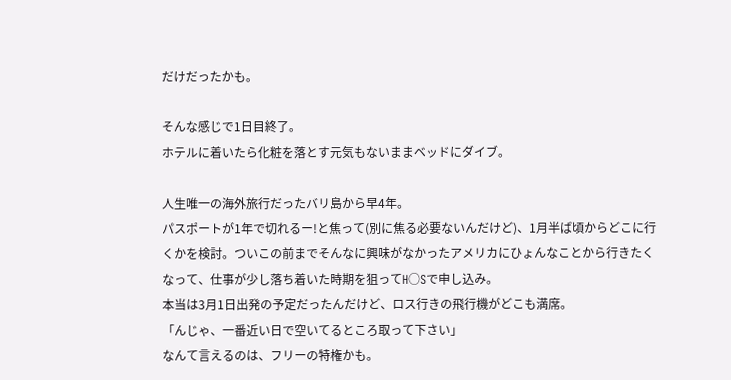だけだったかも。

そんな感じで1日目終了。
ホテルに着いたら化粧を落とす元気もないままベッドにダイブ。

人生唯一の海外旅行だったバリ島から早4年。
パスポートが1年で切れるー!と焦って(別に焦る必要ないんだけど)、1月半ば頃からどこに行くかを検討。ついこの前までそんなに興味がなかったアメリカにひょんなことから行きたくなって、仕事が少し落ち着いた時期を狙ってH○Sで申し込み。
本当は3月1日出発の予定だったんだけど、ロス行きの飛行機がどこも満席。
「んじゃ、一番近い日で空いてるところ取って下さい」
なんて言えるのは、フリーの特権かも。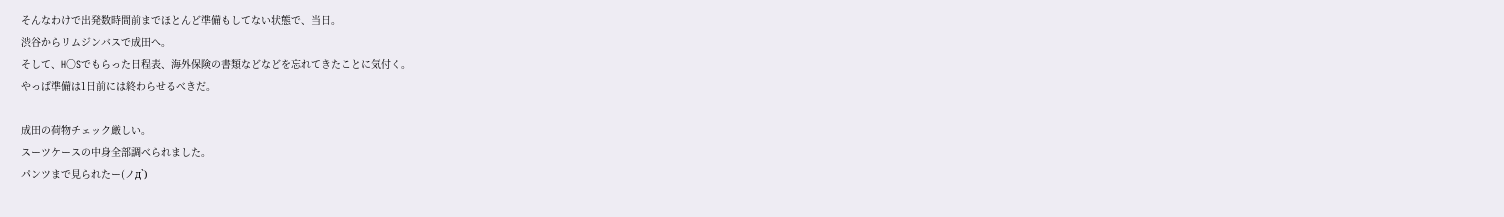そんなわけで出発数時間前までほとんど準備もしてない状態で、当日。
渋谷からリムジンバスで成田へ。
そして、H○Sでもらった日程表、海外保険の書類などなどを忘れてきたことに気付く。
やっぱ準備は1日前には終わらせるべきだ。

成田の荷物チェック厳しい。
スーツケースの中身全部調べられました。
パンツまで見られたー(ノд`)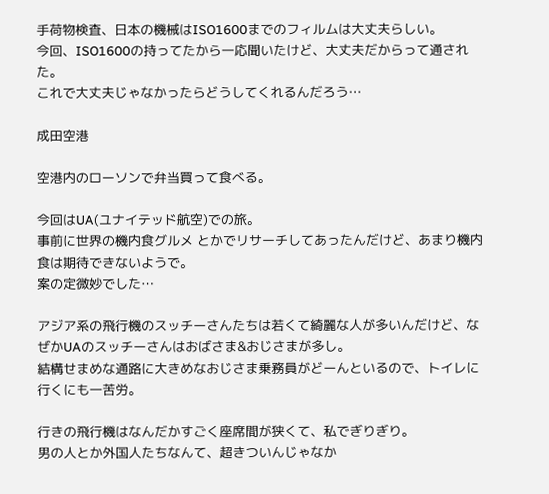手荷物検査、日本の機械はISO1600までのフィルムは大丈夫らしい。
今回、ISO1600の持ってたから一応聞いたけど、大丈夫だからって通された。
これで大丈夫じゃなかったらどうしてくれるんだろう…

成田空港

空港内のローソンで弁当買って食べる。

今回はUA(ユナイテッド航空)での旅。
事前に世界の機内食グルメ とかでリサーチしてあったんだけど、あまり機内食は期待できないようで。
案の定微妙でした…

アジア系の飛行機のスッチーさんたちは若くて綺麗な人が多いんだけど、なぜかUAのスッチーさんはおばさま&おじさまが多し。
結構せまめな通路に大きめなおじさま乗務員がどーんといるので、トイレに行くにも一苦労。

行きの飛行機はなんだかすごく座席間が狭くて、私でぎりぎり。
男の人とか外国人たちなんて、超きついんじゃなか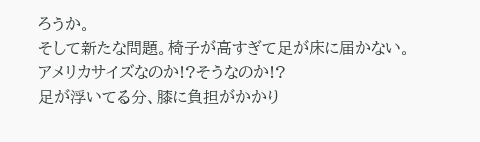ろうか。
そして新たな問題。椅子が高すぎて足が床に届かない。
アメリカサイズなのか!?そうなのか!?
足が浮いてる分、膝に負担がかかり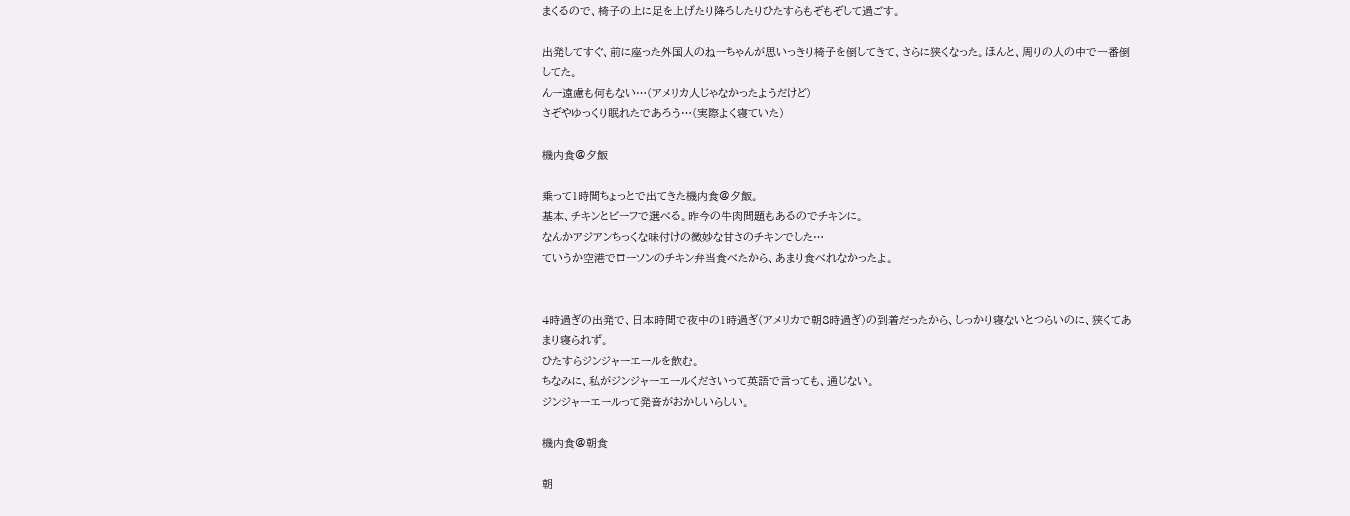まくるので、椅子の上に足を上げたり降ろしたりひたすらもぞもぞして過ごす。

出発してすぐ、前に座った外国人のねーちゃんが思いっきり椅子を倒してきて、さらに狭くなった。ほんと、周りの人の中で一番倒してた。
んー遠慮も何もない…(アメリカ人じゃなかったようだけど)
さぞやゆっくり眠れたであろう…(実際よく寝ていた)

機内食@夕飯

乗って1時間ちょっとで出てきた機内食@夕飯。
基本、チキンとビーフで選べる。昨今の牛肉問題もあるのでチキンに。
なんかアジアンちっくな味付けの微妙な甘さのチキンでした…
ていうか空港でローソンのチキン弁当食べたから、あまり食べれなかったよ。


4時過ぎの出発で、日本時間で夜中の1時過ぎ(アメリカで朝8時過ぎ)の到着だったから、しっかり寝ないとつらいのに、狭くてあまり寝られず。
ひたすらジンジャーエールを飲む。
ちなみに、私がジンジャーエールくださいって英語で言っても、通じない。
ジンジャーエールって発音がおかしいらしい。

機内食@朝食

朝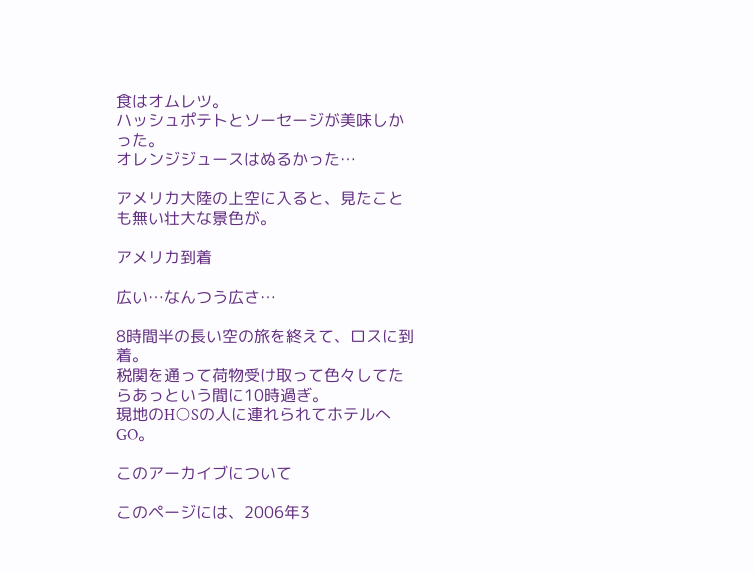食はオムレツ。
ハッシュポテトとソーセージが美味しかった。
オレンジジュースはぬるかった…

アメリカ大陸の上空に入ると、見たことも無い壮大な景色が。

アメリカ到着

広い…なんつう広さ…

8時間半の長い空の旅を終えて、ロスに到着。
税関を通って荷物受け取って色々してたらあっという間に10時過ぎ。
現地のH○Sの人に連れられてホテルへGO。

このアーカイブについて

このページには、2006年3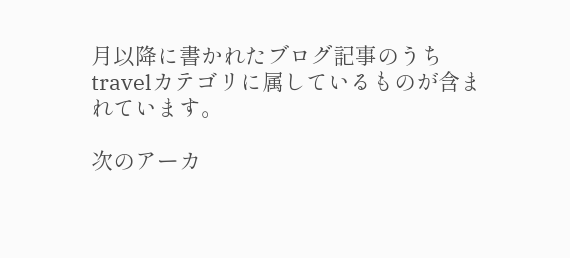月以降に書かれたブログ記事のうちtravelカテゴリに属しているものが含まれています。

次のアーカ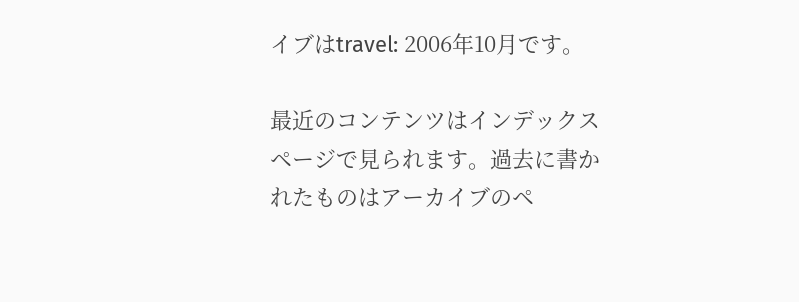イブはtravel: 2006年10月です。

最近のコンテンツはインデックスページで見られます。過去に書かれたものはアーカイブのペ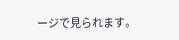ージで見られます。